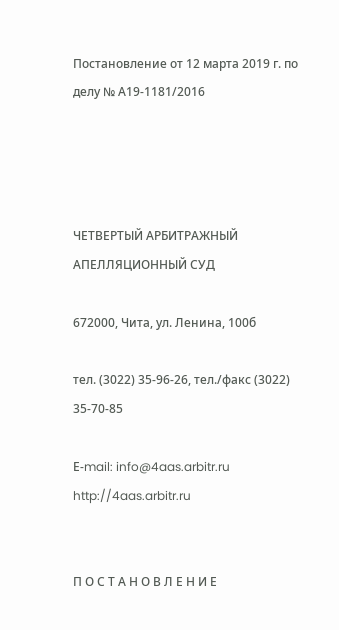Постановление от 12 марта 2019 г. по делу № А19-1181/2016




ЧЕТВЕРТЫЙ АРБИТРАЖНЫЙ АПЕЛЛЯЦИОННЫЙ СУД

672000, Чита, ул. Ленина, 100б

тел. (3022) 35-96-26, тел./факс (3022) 35-70-85

Е-mail: info@4aas.arbitr.ru http://4aas.arbitr.ru


П О С Т А Н О В Л Е Н И Е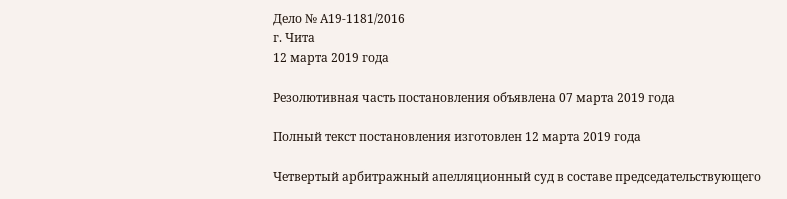Дело № А19-1181/2016
г. Чита
12 марта 2019 года

Резолютивная часть постановления объявлена 07 марта 2019 года

Полный текст постановления изготовлен 12 марта 2019 года

Четвертый арбитражный апелляционный суд в составе председательствующего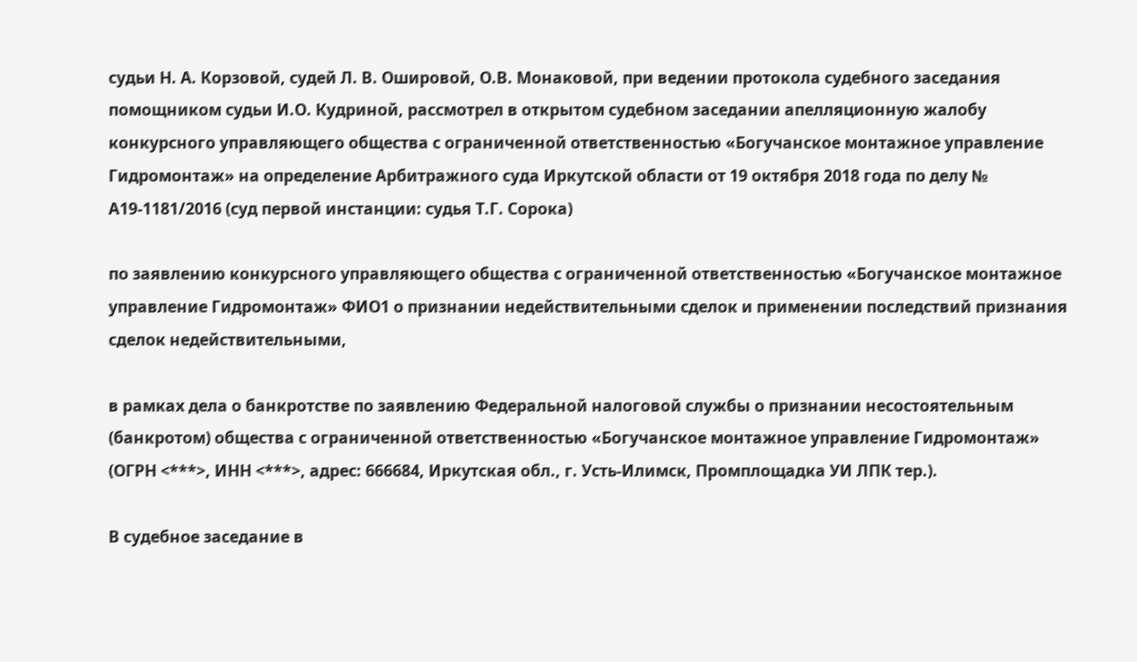судьи Н. А. Корзовой, судей Л. В. Ошировой, О.В. Монаковой, при ведении протокола судебного заседания помощником судьи И.О. Кудриной, рассмотрел в открытом судебном заседании апелляционную жалобу конкурсного управляющего общества с ограниченной ответственностью «Богучанское монтажное управление Гидромонтаж» на определение Арбитражного суда Иркутской области от 19 октября 2018 года по делу № А19-1181/2016 (суд первой инстанции: судья Т.Г. Сорока)

по заявлению конкурсного управляющего общества с ограниченной ответственностью «Богучанское монтажное управление Гидромонтаж» ФИО1 о признании недействительными сделок и применении последствий признания сделок недействительными,

в рамках дела о банкротстве по заявлению Федеральной налоговой службы о признании несостоятельным (банкротом) общества с ограниченной ответственностью «Богучанское монтажное управление Гидромонтаж» (ОГРН <***>, ИНН <***>, адрес: 666684, Иркутская обл., г. Усть-Илимск, Промплощадка УИ ЛПК тер.).

В судебное заседание в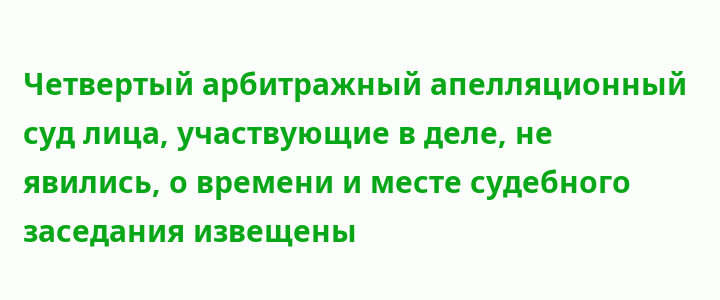Четвертый арбитражный апелляционный суд лица, участвующие в деле, не явились, о времени и месте судебного заседания извещены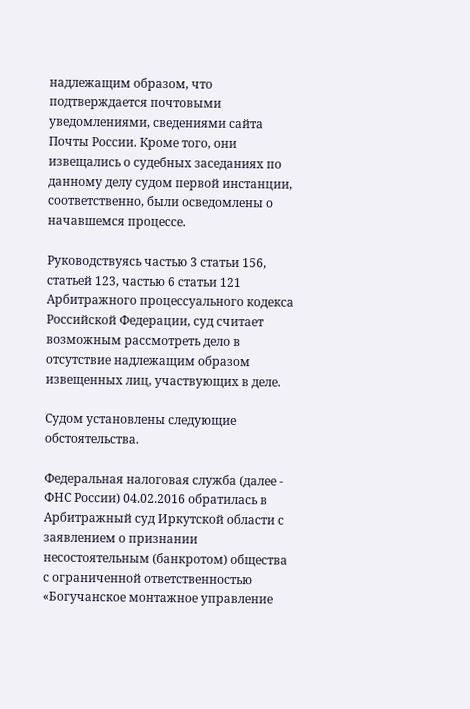надлежащим образом, что подтверждается почтовыми уведомлениями, сведениями сайта Почты России. Кроме того, они извещались о судебных заседаниях по данному делу судом первой инстанции, соответственно, были осведомлены о начавшемся процессе.

Руководствуясь частью 3 статьи 156, статьей 123, частью 6 статьи 121 Арбитражного процессуального кодекса Российской Федерации, суд считает возможным рассмотреть дело в отсутствие надлежащим образом извещенных лиц, участвующих в деле.

Судом установлены следующие обстоятельства.

Федеральная налоговая служба (далее - ФНС России) 04.02.2016 обратилась в Арбитражный суд Иркутской области с заявлением о признании несостоятельным (банкротом) общества с ограниченной ответственностью «Богучанское монтажное управление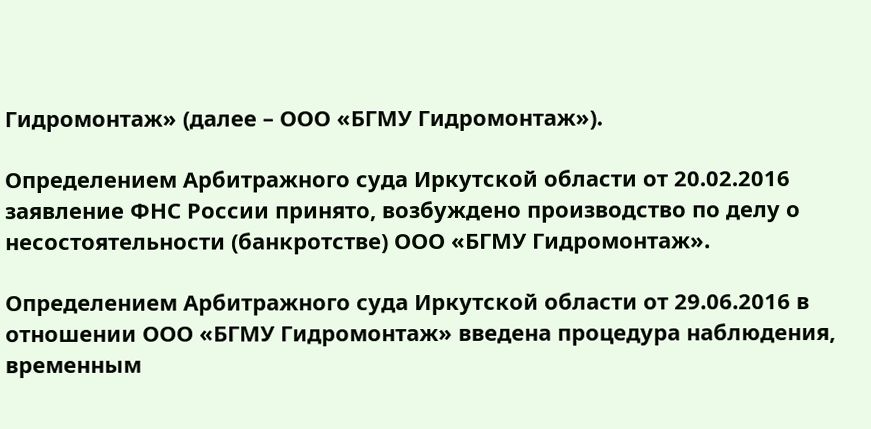Гидромонтаж» (далее – ООО «БГМУ Гидромонтаж»).

Определением Арбитражного суда Иркутской области от 20.02.2016 заявление ФНС России принято, возбуждено производство по делу о несостоятельности (банкротстве) ООО «БГМУ Гидромонтаж».

Определением Арбитражного суда Иркутской области от 29.06.2016 в отношении ООО «БГМУ Гидромонтаж» введена процедура наблюдения, временным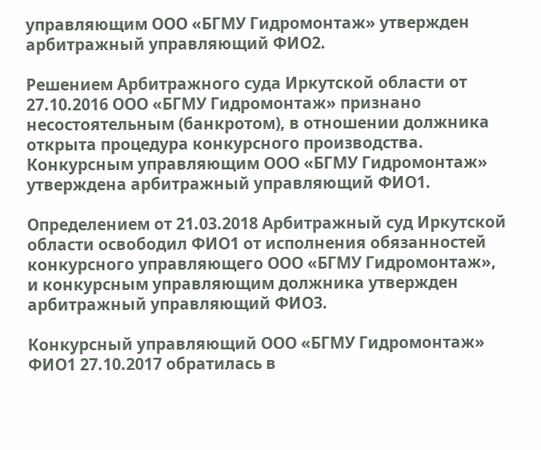управляющим ООО «БГМУ Гидромонтаж» утвержден арбитражный управляющий ФИО2.

Решением Арбитражного суда Иркутской области от 27.10.2016 ООО «БГМУ Гидромонтаж» признано несостоятельным (банкротом), в отношении должника открыта процедура конкурсного производства. Конкурсным управляющим ООО «БГМУ Гидромонтаж» утверждена арбитражный управляющий ФИО1.

Определением от 21.03.2018 Арбитражный суд Иркутской области освободил ФИО1 от исполнения обязанностей конкурсного управляющего ООО «БГМУ Гидромонтаж», и конкурсным управляющим должника утвержден арбитражный управляющий ФИО3.

Конкурсный управляющий ООО «БГМУ Гидромонтаж» ФИО1 27.10.2017 обратилась в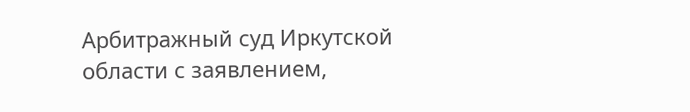Арбитражный суд Иркутской области с заявлением,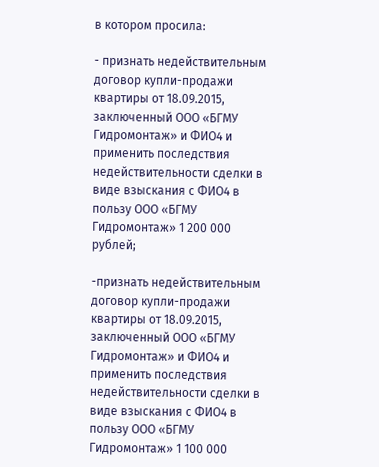в котором просила:

- признать недействительным договор купли-продажи квартиры от 18.09.2015, заключенный ООО «БГМУ Гидромонтаж» и ФИО4 и применить последствия недействительности сделки в виде взыскания с ФИО4 в пользу ООО «БГМУ Гидромонтаж» 1 200 000 рублей;

-признать недействительным договор купли-продажи квартиры от 18.09.2015, заключенный ООО «БГМУ Гидромонтаж» и ФИО4 и применить последствия недействительности сделки в виде взыскания с ФИО4 в пользу ООО «БГМУ Гидромонтаж» 1 100 000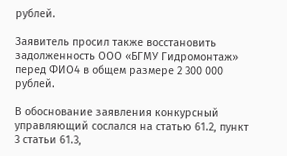рублей.

Заявитель просил также восстановить задолженность ООО «БГМУ Гидромонтаж» перед ФИО4 в общем размере 2 300 000 рублей.

В обоснование заявления конкурсный управляющий сослался на статью 61.2, пункт 3 статьи 61.3,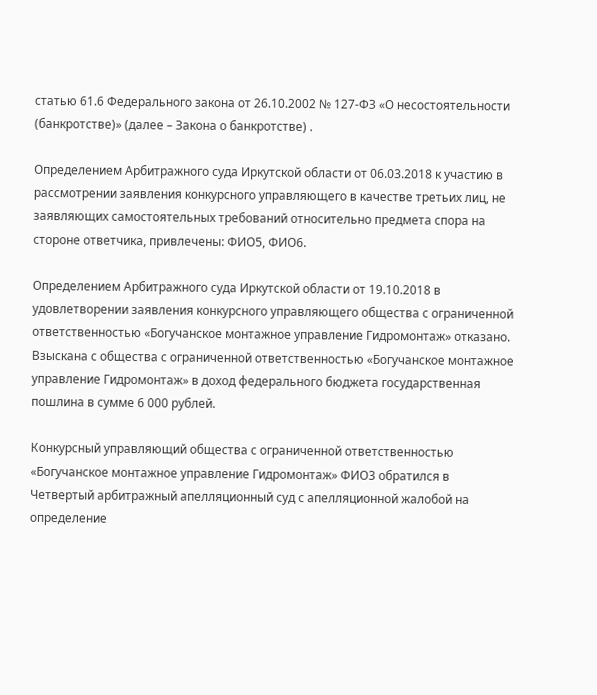статью 61.6 Федерального закона от 26.10.2002 № 127-ФЗ «О несостоятельности (банкротстве)» (далее – Закона о банкротстве) .

Определением Арбитражного суда Иркутской области от 06.03.2018 к участию в рассмотрении заявления конкурсного управляющего в качестве третьих лиц, не заявляющих самостоятельных требований относительно предмета спора на стороне ответчика, привлечены: ФИО5, ФИО6.

Определением Арбитражного суда Иркутской области от 19.10.2018 в удовлетворении заявления конкурсного управляющего общества с ограниченной ответственностью «Богучанское монтажное управление Гидромонтаж» отказано. Взыскана с общества с ограниченной ответственностью «Богучанское монтажное управление Гидромонтаж» в доход федерального бюджета государственная пошлина в сумме 6 000 рублей.

Конкурсный управляющий общества с ограниченной ответственностью «Богучанское монтажное управление Гидромонтаж» ФИО3 обратился в Четвертый арбитражный апелляционный суд с апелляционной жалобой на определение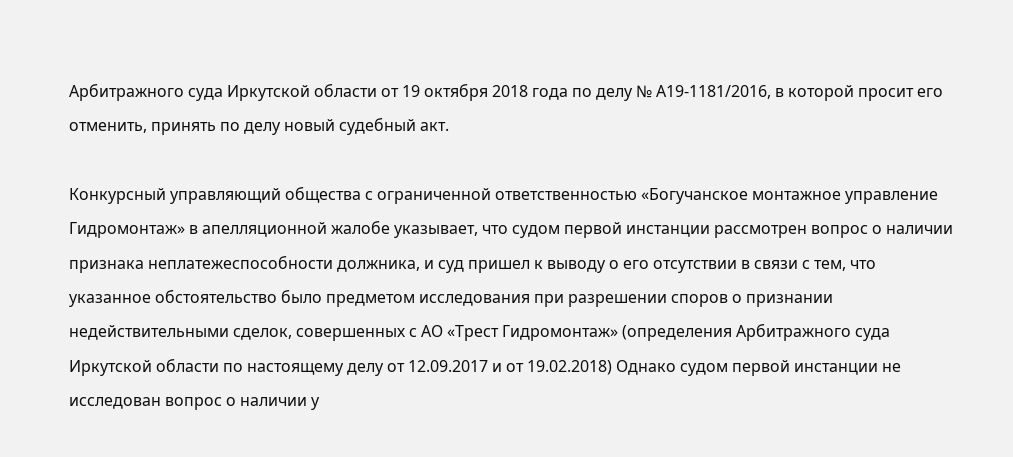Арбитражного суда Иркутской области от 19 октября 2018 года по делу № А19-1181/2016, в которой просит его отменить, принять по делу новый судебный акт.

Конкурсный управляющий общества с ограниченной ответственностью «Богучанское монтажное управление Гидромонтаж» в апелляционной жалобе указывает, что судом первой инстанции рассмотрен вопрос о наличии признака неплатежеспособности должника, и суд пришел к выводу о его отсутствии в связи с тем, что указанное обстоятельство было предметом исследования при разрешении споров о признании недействительными сделок, совершенных с АО «Трест Гидромонтаж» (определения Арбитражного суда Иркутской области по настоящему делу от 12.09.2017 и от 19.02.2018) Однако судом первой инстанции не исследован вопрос о наличии у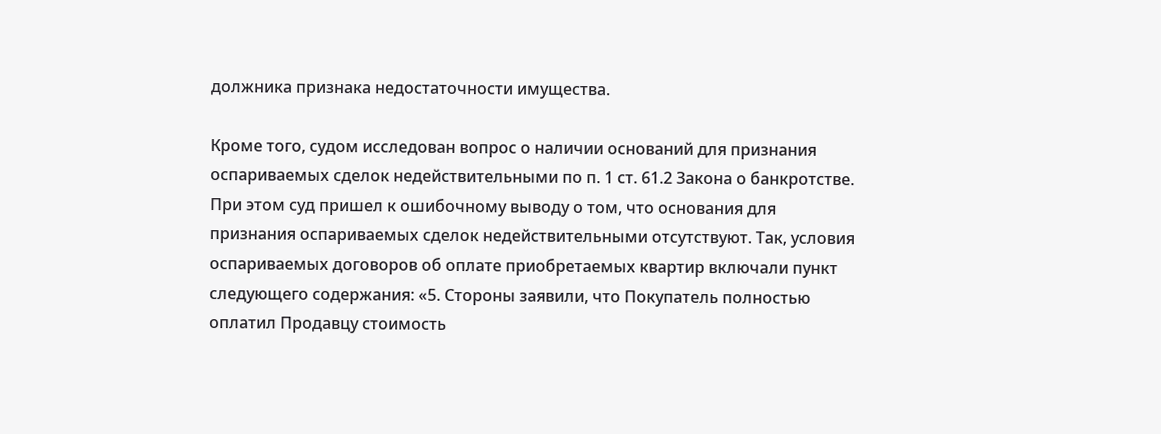должника признака недостаточности имущества.

Кроме того, судом исследован вопрос о наличии оснований для признания оспариваемых сделок недействительными по п. 1 ст. 61.2 Закона о банкротстве. При этом суд пришел к ошибочному выводу о том, что основания для признания оспариваемых сделок недействительными отсутствуют. Так, условия оспариваемых договоров об оплате приобретаемых квартир включали пункт следующего содержания: «5. Стороны заявили, что Покупатель полностью оплатил Продавцу стоимость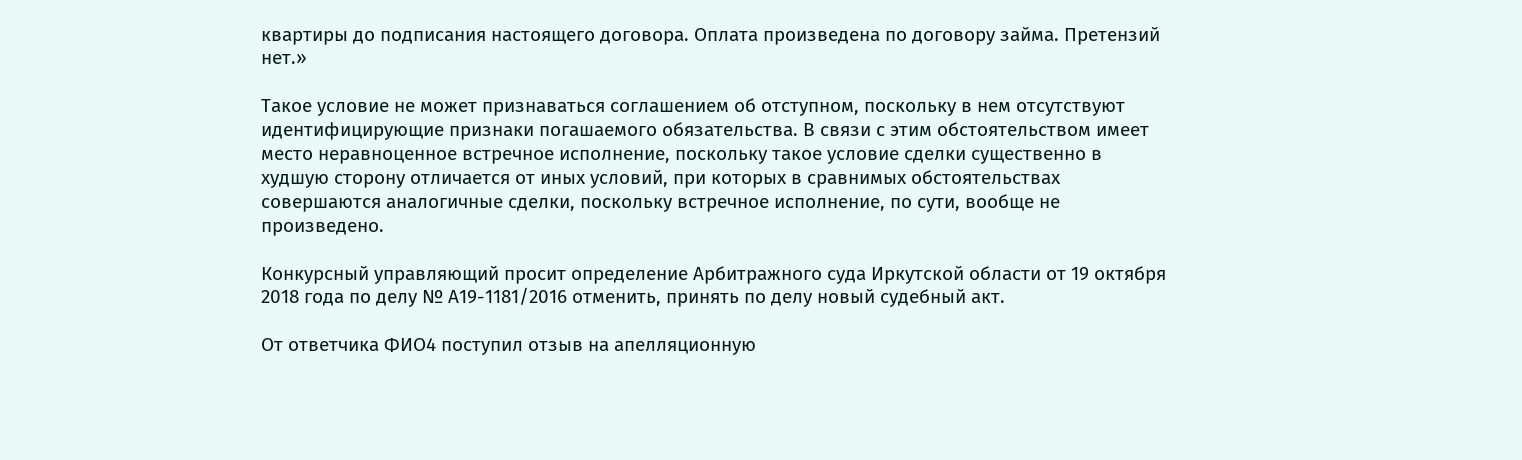квартиры до подписания настоящего договора. Оплата произведена по договору займа. Претензий нет.»

Такое условие не может признаваться соглашением об отступном, поскольку в нем отсутствуют идентифицирующие признаки погашаемого обязательства. В связи с этим обстоятельством имеет место неравноценное встречное исполнение, поскольку такое условие сделки существенно в худшую сторону отличается от иных условий, при которых в сравнимых обстоятельствах совершаются аналогичные сделки, поскольку встречное исполнение, по сути, вообще не произведено.

Конкурсный управляющий просит определение Арбитражного суда Иркутской области от 19 октября 2018 года по делу № А19-1181/2016 отменить, принять по делу новый судебный акт.

От ответчика ФИО4 поступил отзыв на апелляционную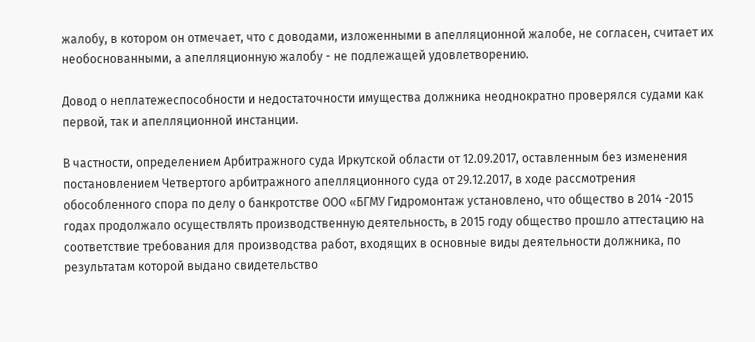жалобу, в котором он отмечает, что с доводами, изложенными в апелляционной жалобе, не согласен, считает их необоснованными, а апелляционную жалобу - не подлежащей удовлетворению.

Довод о неплатежеспособности и недостаточности имущества должника неоднократно проверялся судами как первой, так и апелляционной инстанции.

В частности, определением Арбитражного суда Иркутской области от 12.09.2017, оставленным без изменения постановлением Четвертого арбитражного апелляционного суда от 29.12.2017, в ходе рассмотрения обособленного спора по делу о банкротстве ООО «БГМУ Гидромонтаж установлено, что общество в 2014 -2015 годах продолжало осуществлять производственную деятельность, в 2015 году общество прошло аттестацию на соответствие требования для производства работ, входящих в основные виды деятельности должника, по результатам которой выдано свидетельство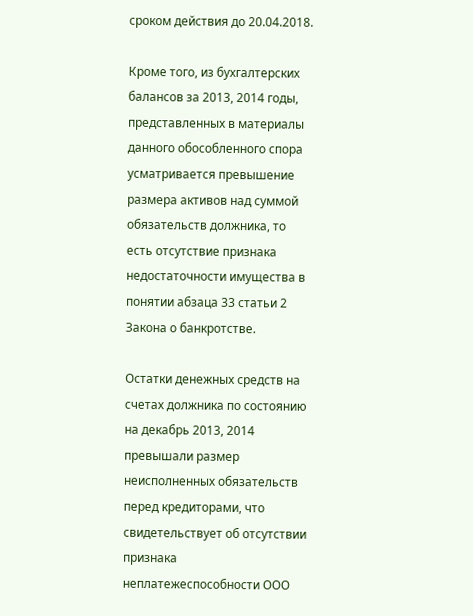сроком действия до 20.04.2018.

Кроме того, из бухгалтерских балансов за 2013, 2014 годы, представленных в материалы данного обособленного спора усматривается превышение размера активов над суммой обязательств должника, то есть отсутствие признака недостаточности имущества в понятии абзаца 33 статьи 2 Закона о банкротстве.

Остатки денежных средств на счетах должника по состоянию на декабрь 2013, 2014 превышали размер неисполненных обязательств перед кредиторами, что свидетельствует об отсутствии признака неплатежеспособности ООО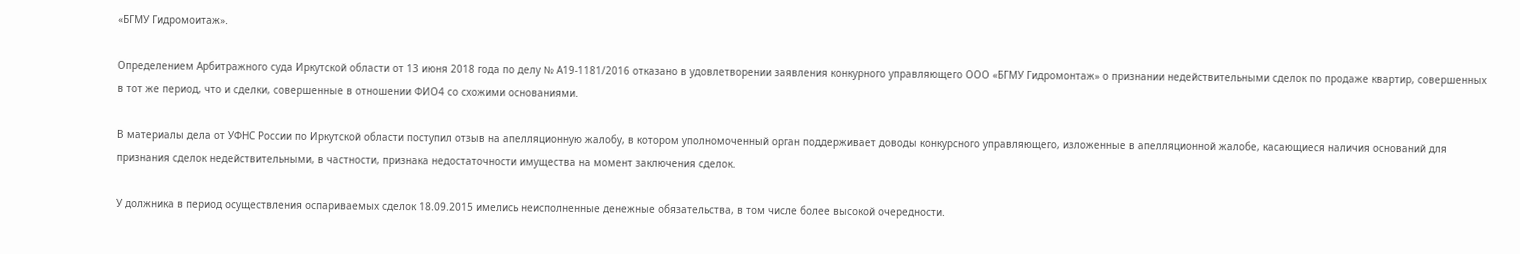«БГМУ Гидромоитаж».

Определением Арбитражного суда Иркутской области от 13 июня 2018 года по делу № А19-1181/2016 отказано в удовлетворении заявления конкурного управляющего ООО «БГМУ Гидромонтаж» о признании недействительными сделок по продаже квартир, совершенных в тот же период, что и сделки, совершенные в отношении ФИО4 со схожими основаниями.

В материалы дела от УФНС России по Иркутской области поступил отзыв на апелляционную жалобу, в котором уполномоченный орган поддерживает доводы конкурсного управляющего, изложенные в апелляционной жалобе, касающиеся наличия оснований для признания сделок недействительными, в частности, признака недостаточности имущества на момент заключения сделок.

У должника в период осуществления оспариваемых сделок 18.09.2015 имелись неисполненные денежные обязательства, в том числе более высокой очередности.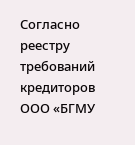Согласно реестру требований кредиторов ООО «БГМУ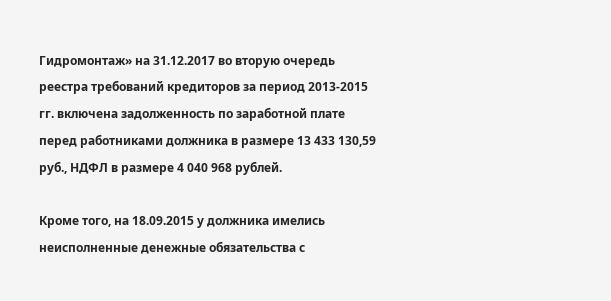Гидромонтаж» на 31.12.2017 во вторую очередь реестра требований кредиторов за период 2013-2015 гг. включена задолженность по заработной плате перед работниками должника в размере 13 433 130,59 руб., НДФЛ в размере 4 040 968 рублей.

Кроме того, на 18.09.2015 у должника имелись неисполненные денежные обязательства с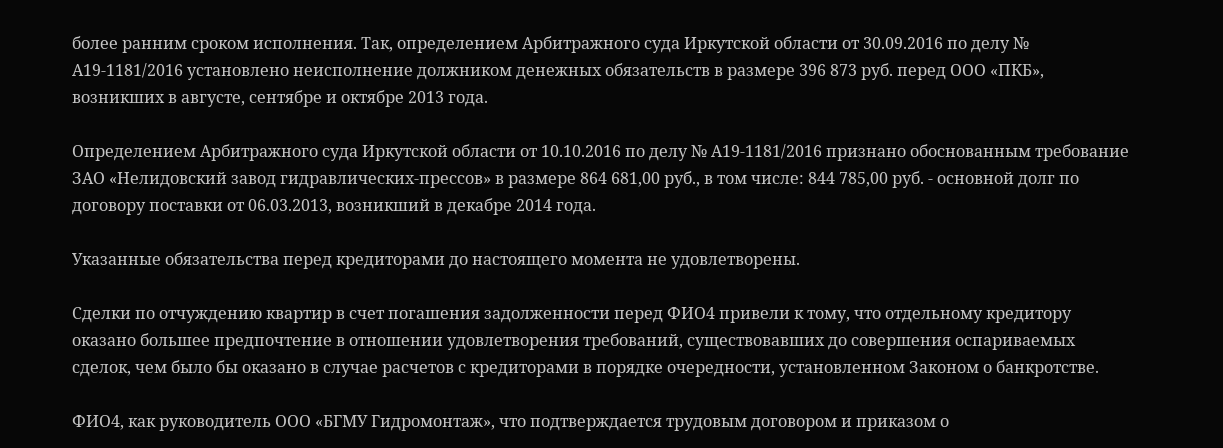более ранним сроком исполнения. Так, определением Арбитражного суда Иркутской области от 30.09.2016 по делу № А19-1181/2016 установлено неисполнение должником денежных обязательств в размере 396 873 руб. перед ООО «ПКБ», возникших в августе, сентябре и октябре 2013 года.

Определением Арбитражного суда Иркутской области от 10.10.2016 по делу № А19-1181/2016 признано обоснованным требование ЗАО «Нелидовский завод гидравлических-прессов» в размере 864 681,00 руб., в том числе: 844 785,00 руб. - основной долг по договору поставки от 06.03.2013, возникший в декабре 2014 года.

Указанные обязательства перед кредиторами до настоящего момента не удовлетворены.

Сделки по отчуждению квартир в счет погашения задолженности перед ФИО4 привели к тому, что отдельному кредитору оказано большее предпочтение в отношении удовлетворения требований, существовавших до совершения оспариваемых сделок, чем было бы оказано в случае расчетов с кредиторами в порядке очередности, установленном Законом о банкротстве.

ФИО4, как руководитель ООО «БГМУ Гидромонтаж», что подтверждается трудовым договором и приказом о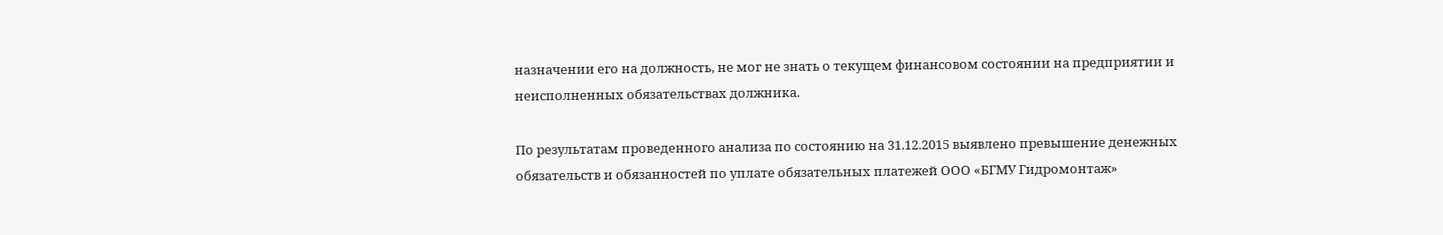назначении его на должность, не мог не знать о текущем финансовом состоянии на предприятии и неисполненных обязательствах должника.

По результатам проведенного анализа по состоянию на 31.12.2015 выявлено превышение денежных обязательств и обязанностей по уплате обязательных платежей ООО «БГМУ Гидромонтаж»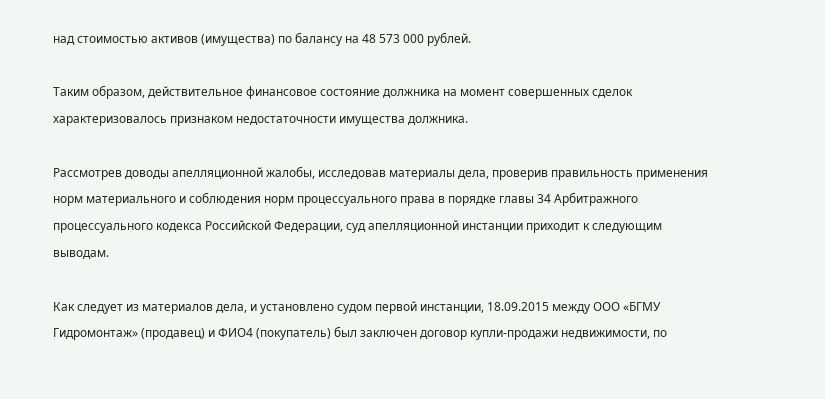над стоимостью активов (имущества) по балансу на 48 573 000 рублей.

Таким образом, действительное финансовое состояние должника на момент совершенных сделок характеризовалось признаком недостаточности имущества должника.

Рассмотрев доводы апелляционной жалобы, исследовав материалы дела, проверив правильность применения норм материального и соблюдения норм процессуального права в порядке главы 34 Арбитражного процессуального кодекса Российской Федерации, суд апелляционной инстанции приходит к следующим выводам.

Как следует из материалов дела, и установлено судом первой инстанции, 18.09.2015 между ООО «БГМУ Гидромонтаж» (продавец) и ФИО4 (покупатель) был заключен договор купли-продажи недвижимости, по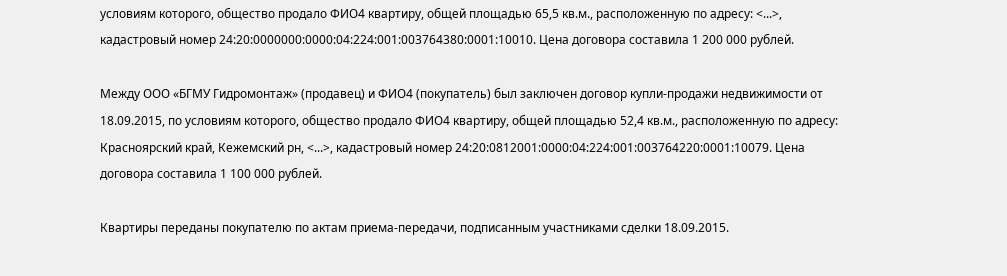условиям которого, общество продало ФИО4 квартиру, общей площадью 65,5 кв.м., расположенную по адресу: <...>, кадастровый номер 24:20:0000000:0000:04:224:001:003764380:0001:10010. Цена договора составила 1 200 000 рублей.

Между ООО «БГМУ Гидромонтаж» (продавец) и ФИО4 (покупатель) был заключен договор купли-продажи недвижимости от 18.09.2015, по условиям которого, общество продало ФИО4 квартиру, общей площадью 52,4 кв.м., расположенную по адресу: Красноярский край, Кежемский рн, <...>, кадастровый номер 24:20:0812001:0000:04:224:001:003764220:0001:10079. Цена договора составила 1 100 000 рублей.

Квартиры переданы покупателю по актам приема-передачи, подписанным участниками сделки 18.09.2015.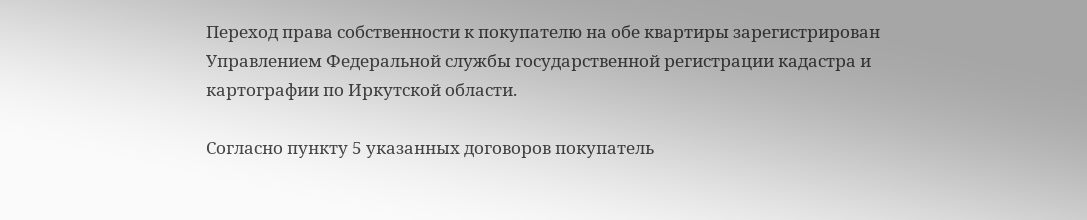Переход права собственности к покупателю на обе квартиры зарегистрирован Управлением Федеральной службы государственной регистрации кадастра и картографии по Иркутской области.

Согласно пункту 5 указанных договоров покупатель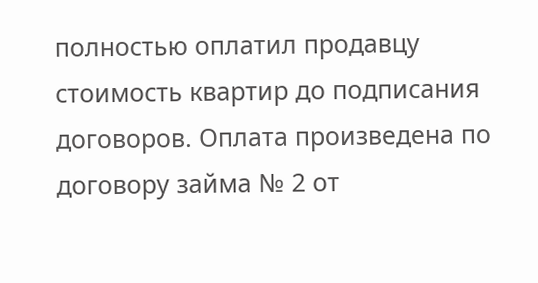полностью оплатил продавцу стоимость квартир до подписания договоров. Оплата произведена по договору займа № 2 от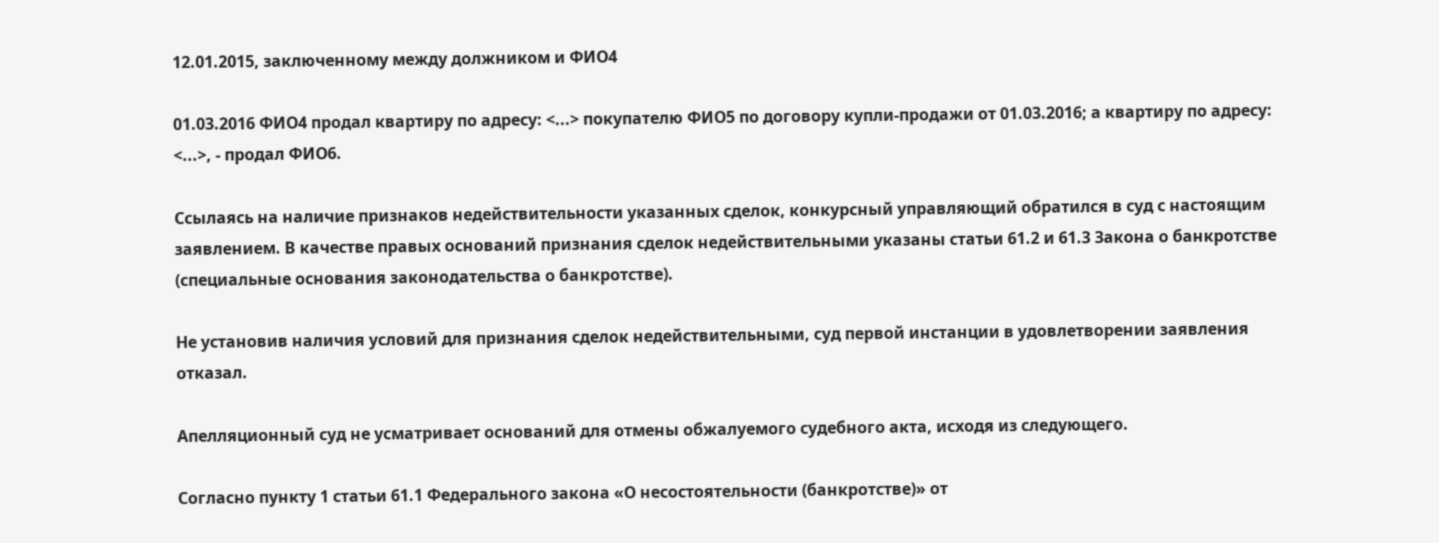12.01.2015, заключенному между должником и ФИО4

01.03.2016 ФИО4 продал квартиру по адресу: <...> покупателю ФИО5 по договору купли-продажи от 01.03.2016; а квартиру по адресу: <...>, - продал ФИО6.

Ссылаясь на наличие признаков недействительности указанных сделок, конкурсный управляющий обратился в суд с настоящим заявлением. В качестве правых оснований признания сделок недействительными указаны статьи 61.2 и 61.3 Закона о банкротстве (специальные основания законодательства о банкротстве).

Не установив наличия условий для признания сделок недействительными, суд первой инстанции в удовлетворении заявления отказал.

Апелляционный суд не усматривает оснований для отмены обжалуемого судебного акта, исходя из следующего.

Согласно пункту 1 статьи 61.1 Федерального закона «О несостоятельности (банкротстве)» от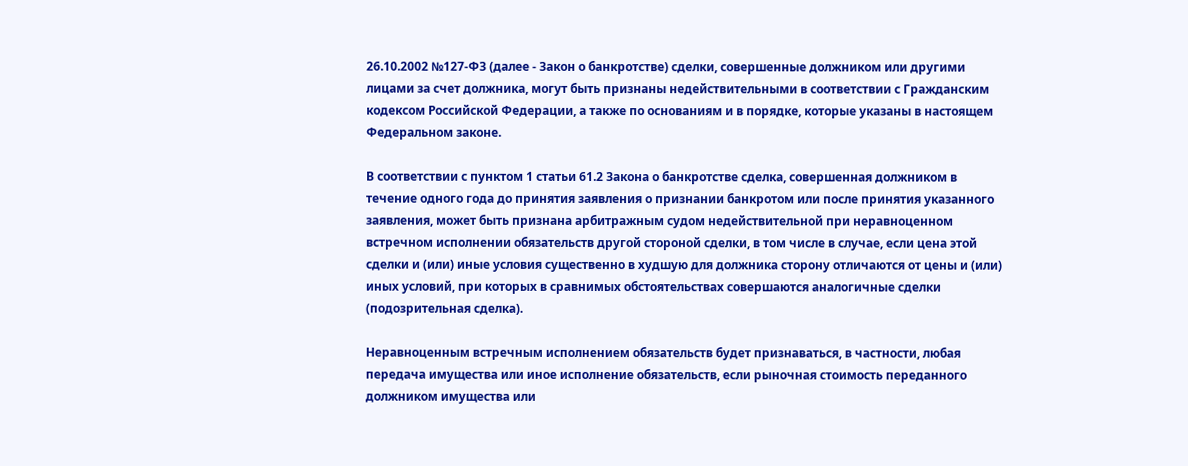26.10.2002 №127-ФЗ (далее - Закон о банкротстве) сделки, совершенные должником или другими лицами за счет должника, могут быть признаны недействительными в соответствии с Гражданским кодексом Российской Федерации, а также по основаниям и в порядке, которые указаны в настоящем Федеральном законе.

В соответствии с пунктом 1 статьи 61.2 Закона о банкротстве сделка, совершенная должником в течение одного года до принятия заявления о признании банкротом или после принятия указанного заявления, может быть признана арбитражным судом недействительной при неравноценном встречном исполнении обязательств другой стороной сделки, в том числе в случае, если цена этой сделки и (или) иные условия существенно в худшую для должника сторону отличаются от цены и (или) иных условий, при которых в сравнимых обстоятельствах совершаются аналогичные сделки (подозрительная сделка).

Неравноценным встречным исполнением обязательств будет признаваться, в частности, любая передача имущества или иное исполнение обязательств, если рыночная стоимость переданного должником имущества или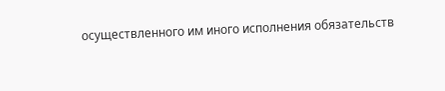осуществленного им иного исполнения обязательств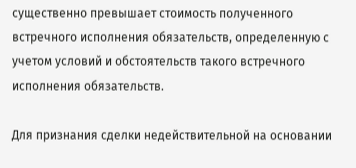существенно превышает стоимость полученного встречного исполнения обязательств, определенную с учетом условий и обстоятельств такого встречного исполнения обязательств.

Для признания сделки недействительной на основании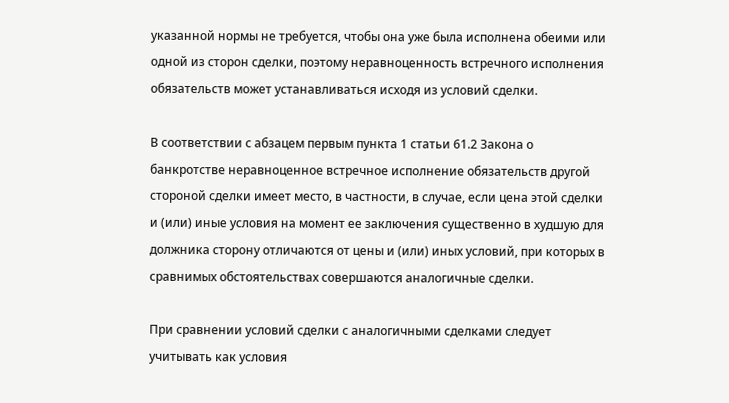указанной нормы не требуется, чтобы она уже была исполнена обеими или одной из сторон сделки, поэтому неравноценность встречного исполнения обязательств может устанавливаться исходя из условий сделки.

В соответствии с абзацем первым пункта 1 статьи 61.2 Закона о банкротстве неравноценное встречное исполнение обязательств другой стороной сделки имеет место, в частности, в случае, если цена этой сделки и (или) иные условия на момент ее заключения существенно в худшую для должника сторону отличаются от цены и (или) иных условий, при которых в сравнимых обстоятельствах совершаются аналогичные сделки.

При сравнении условий сделки с аналогичными сделками следует учитывать как условия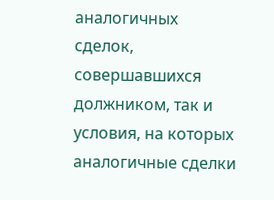аналогичных сделок, совершавшихся должником, так и условия, на которых аналогичные сделки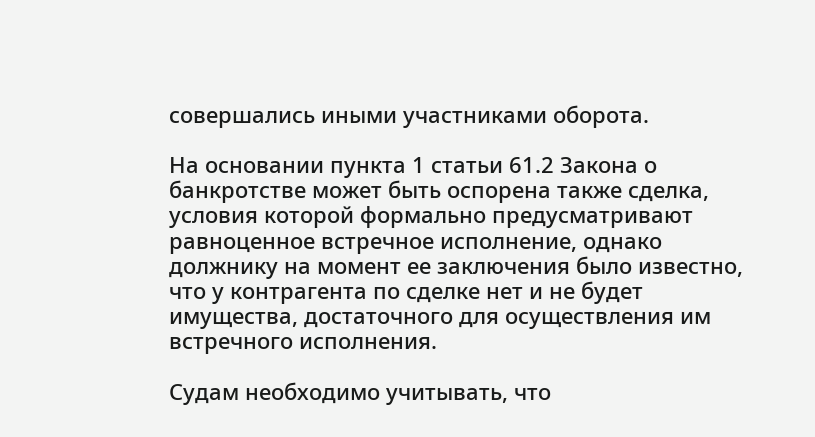совершались иными участниками оборота.

На основании пункта 1 статьи 61.2 Закона о банкротстве может быть оспорена также сделка, условия которой формально предусматривают равноценное встречное исполнение, однако должнику на момент ее заключения было известно, что у контрагента по сделке нет и не будет имущества, достаточного для осуществления им встречного исполнения.

Судам необходимо учитывать, что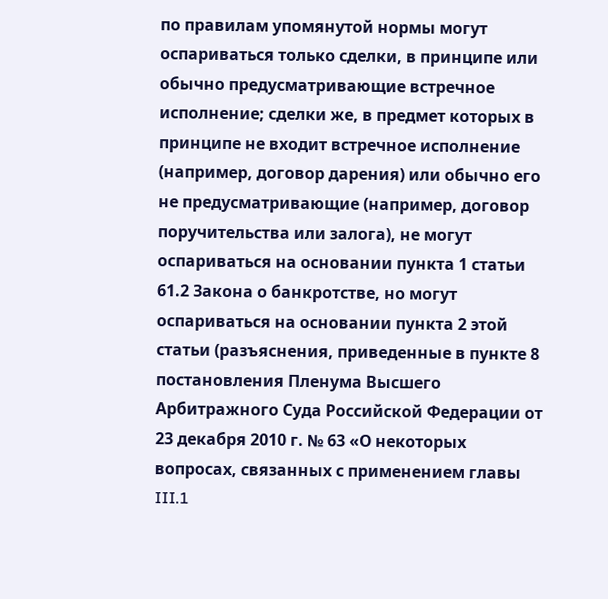по правилам упомянутой нормы могут оспариваться только сделки, в принципе или обычно предусматривающие встречное исполнение; сделки же, в предмет которых в принципе не входит встречное исполнение (например, договор дарения) или обычно его не предусматривающие (например, договор поручительства или залога), не могут оспариваться на основании пункта 1 статьи 61.2 Закона о банкротстве, но могут оспариваться на основании пункта 2 этой статьи (разъяснения, приведенные в пункте 8 постановления Пленума Высшего Арбитражного Суда Российской Федерации от 23 декабря 2010 г. № 63 «О некоторых вопросах, связанных с применением главы III.1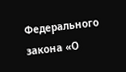Федерального закона «О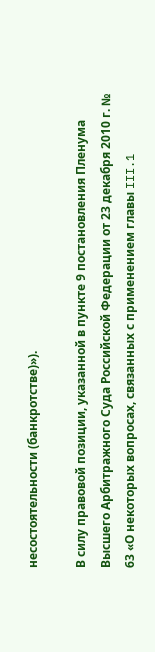несостоятельности (банкротстве)»).

В силу правовой позиции, указанной в пункте 9 постановления Пленума Высшего Арбитражного Суда Российской Федерации от 23 декабря 2010 г. № 63 «О некоторых вопросах, связанных с применением главы III.1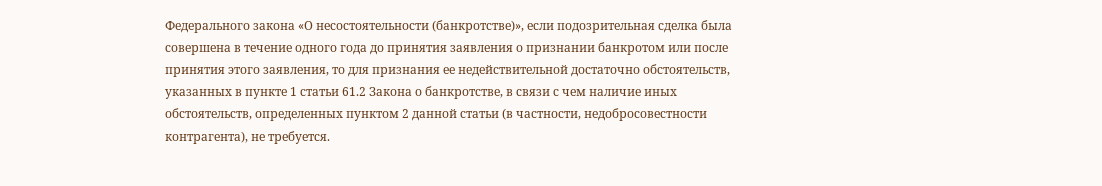Федерального закона «О несостоятельности (банкротстве)», если подозрительная сделка была совершена в течение одного года до принятия заявления о признании банкротом или после принятия этого заявления, то для признания ее недействительной достаточно обстоятельств, указанных в пункте 1 статьи 61.2 Закона о банкротстве, в связи с чем наличие иных обстоятельств, определенных пунктом 2 данной статьи (в частности, недобросовестности контрагента), не требуется.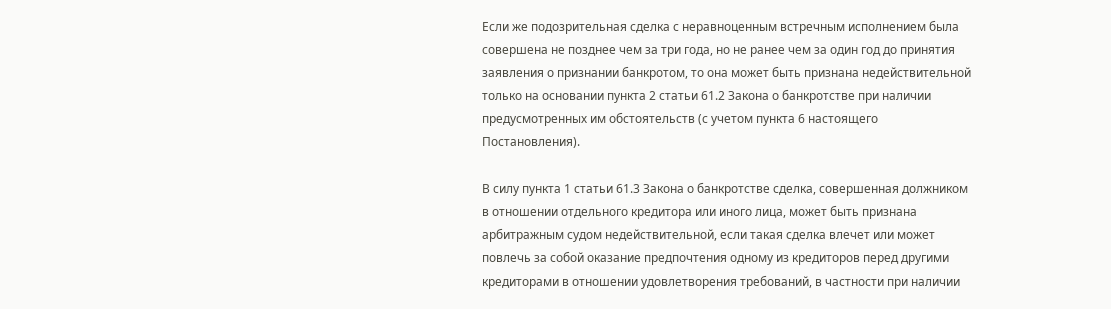Если же подозрительная сделка с неравноценным встречным исполнением была совершена не позднее чем за три года, но не ранее чем за один год до принятия заявления о признании банкротом, то она может быть признана недействительной только на основании пункта 2 статьи 61.2 Закона о банкротстве при наличии предусмотренных им обстоятельств (с учетом пункта 6 настоящего Постановления).

В силу пункта 1 статьи 61.3 Закона о банкротстве сделка, совершенная должником в отношении отдельного кредитора или иного лица, может быть признана арбитражным судом недействительной, если такая сделка влечет или может повлечь за собой оказание предпочтения одному из кредиторов перед другими кредиторами в отношении удовлетворения требований, в частности при наличии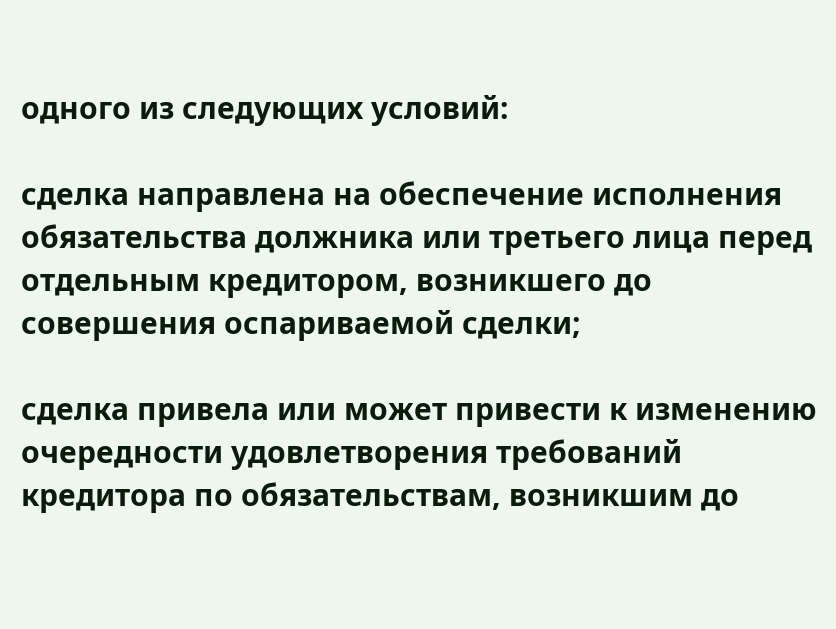одного из следующих условий:

сделка направлена на обеспечение исполнения обязательства должника или третьего лица перед отдельным кредитором, возникшего до совершения оспариваемой сделки;

сделка привела или может привести к изменению очередности удовлетворения требований кредитора по обязательствам, возникшим до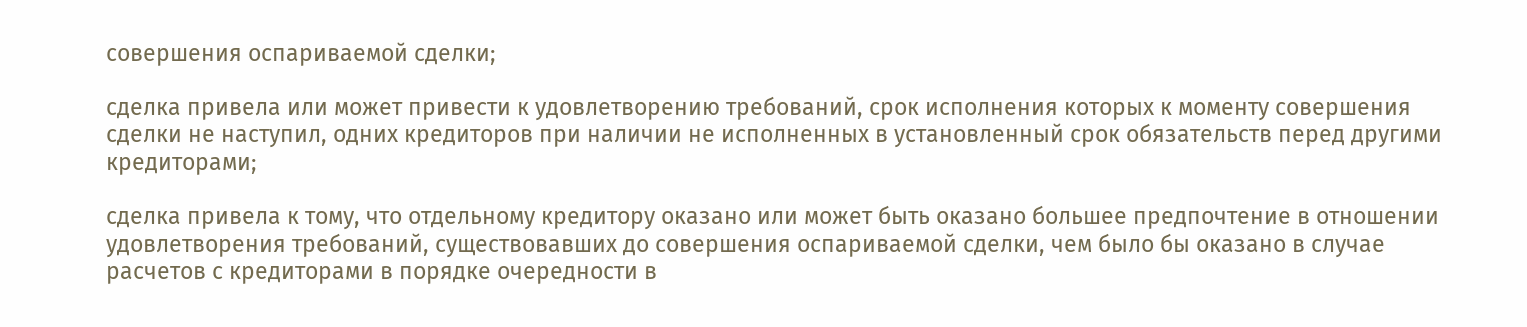совершения оспариваемой сделки;

сделка привела или может привести к удовлетворению требований, срок исполнения которых к моменту совершения сделки не наступил, одних кредиторов при наличии не исполненных в установленный срок обязательств перед другими кредиторами;

сделка привела к тому, что отдельному кредитору оказано или может быть оказано большее предпочтение в отношении удовлетворения требований, существовавших до совершения оспариваемой сделки, чем было бы оказано в случае расчетов с кредиторами в порядке очередности в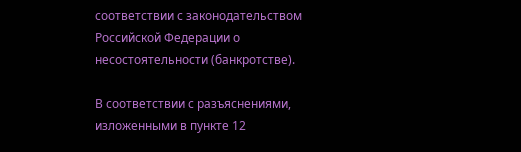соответствии с законодательством Российской Федерации о несостоятельности (банкротстве).

В соответствии с разъяснениями, изложенными в пункте 12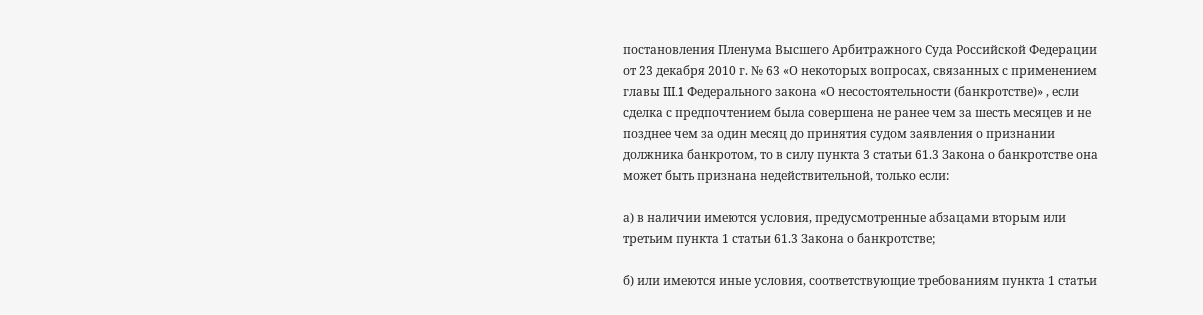постановления Пленума Высшего Арбитражного Суда Российской Федерации от 23 декабря 2010 г. № 63 «О некоторых вопросах, связанных с применением главы III.1 Федерального закона «О несостоятельности (банкротстве)» , если сделка с предпочтением была совершена не ранее чем за шесть месяцев и не позднее чем за один месяц до принятия судом заявления о признании должника банкротом, то в силу пункта 3 статьи 61.3 Закона о банкротстве она может быть признана недействительной, только если:

а) в наличии имеются условия, предусмотренные абзацами вторым или третьим пункта 1 статьи 61.3 Закона о банкротстве;

б) или имеются иные условия, соответствующие требованиям пункта 1 статьи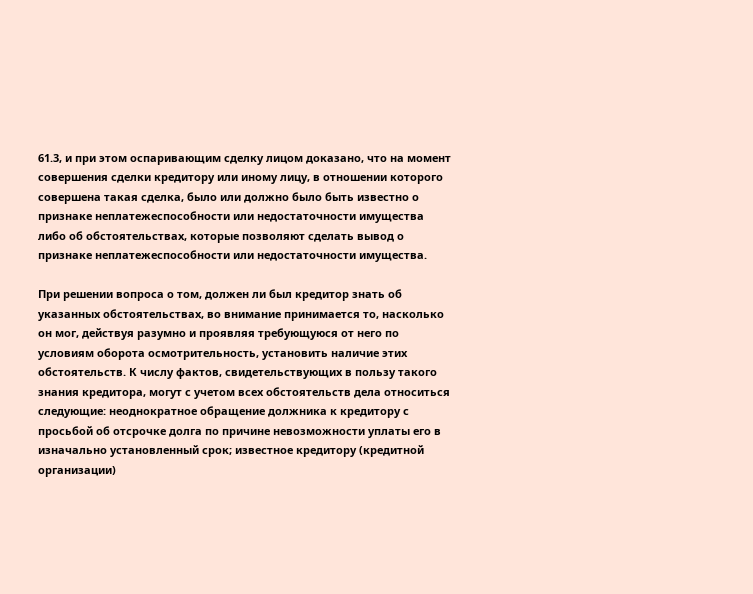61.3, и при этом оспаривающим сделку лицом доказано, что на момент совершения сделки кредитору или иному лицу, в отношении которого совершена такая сделка, было или должно было быть известно о признаке неплатежеспособности или недостаточности имущества либо об обстоятельствах, которые позволяют сделать вывод о признаке неплатежеспособности или недостаточности имущества.

При решении вопроса о том, должен ли был кредитор знать об указанных обстоятельствах, во внимание принимается то, насколько он мог, действуя разумно и проявляя требующуюся от него по условиям оборота осмотрительность, установить наличие этих обстоятельств. К числу фактов, свидетельствующих в пользу такого знания кредитора, могут с учетом всех обстоятельств дела относиться следующие: неоднократное обращение должника к кредитору с просьбой об отсрочке долга по причине невозможности уплаты его в изначально установленный срок; известное кредитору (кредитной организации)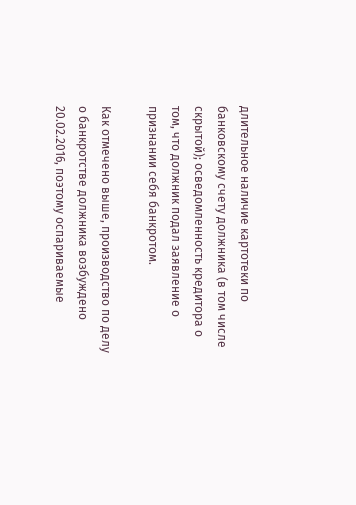длительное наличие картотеки по банковскому счету должника (в том числе скрытой); осведомленность кредитора о том, что должник подал заявление о признании себя банкротом.

Как отмечено выше, производство по делу о банкротстве должника возбуждено 20.02.2016, поэтому оспариваемые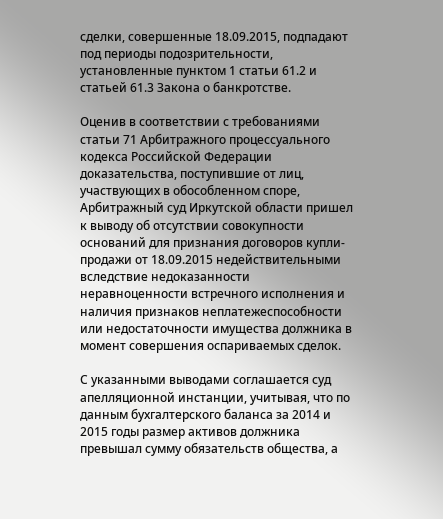сделки, совершенные 18.09.2015, подпадают под периоды подозрительности, установленные пунктом 1 статьи 61.2 и статьей 61.3 Закона о банкротстве.

Оценив в соответствии с требованиями статьи 71 Арбитражного процессуального кодекса Российской Федерации доказательства, поступившие от лиц, участвующих в обособленном споре, Арбитражный суд Иркутской области пришел к выводу об отсутствии совокупности оснований для признания договоров купли-продажи от 18.09.2015 недействительными вследствие недоказанности неравноценности встречного исполнения и наличия признаков неплатежеспособности или недостаточности имущества должника в момент совершения оспариваемых сделок.

С указанными выводами соглашается суд апелляционной инстанции, учитывая, что по данным бухгалтерского баланса за 2014 и 2015 годы размер активов должника превышал сумму обязательств общества, а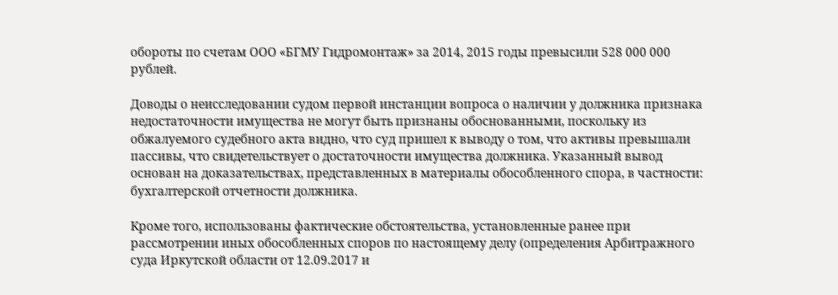обороты по счетам ООО «БГМУ Гидромонтаж» за 2014, 2015 годы превысили 528 000 000 рублей.

Доводы о неисследовании судом первой инстанции вопроса о наличии у должника признака недостаточности имущества не могут быть признаны обоснованными, поскольку из обжалуемого судебного акта видно, что суд пришел к выводу о том, что активы превышали пассивы, что свидетельствует о достаточности имущества должника. Указанный вывод основан на доказательствах, представленных в материалы обособленного спора, в частности: бухгалтерской отчетности должника.

Кроме того, использованы фактические обстоятельства, установленные ранее при рассмотрении иных обособленных споров по настоящему делу (определения Арбитражного суда Иркутской области от 12.09.2017 и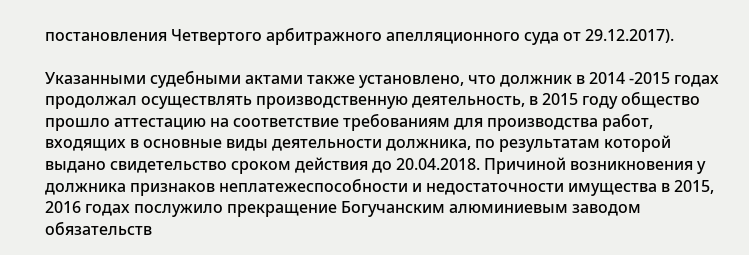постановления Четвертого арбитражного апелляционного суда от 29.12.2017).

Указанными судебными актами также установлено, что должник в 2014 -2015 годах продолжал осуществлять производственную деятельность, в 2015 году общество прошло аттестацию на соответствие требованиям для производства работ, входящих в основные виды деятельности должника, по результатам которой выдано свидетельство сроком действия до 20.04.2018. Причиной возникновения у должника признаков неплатежеспособности и недостаточности имущества в 2015, 2016 годах послужило прекращение Богучанским алюминиевым заводом обязательств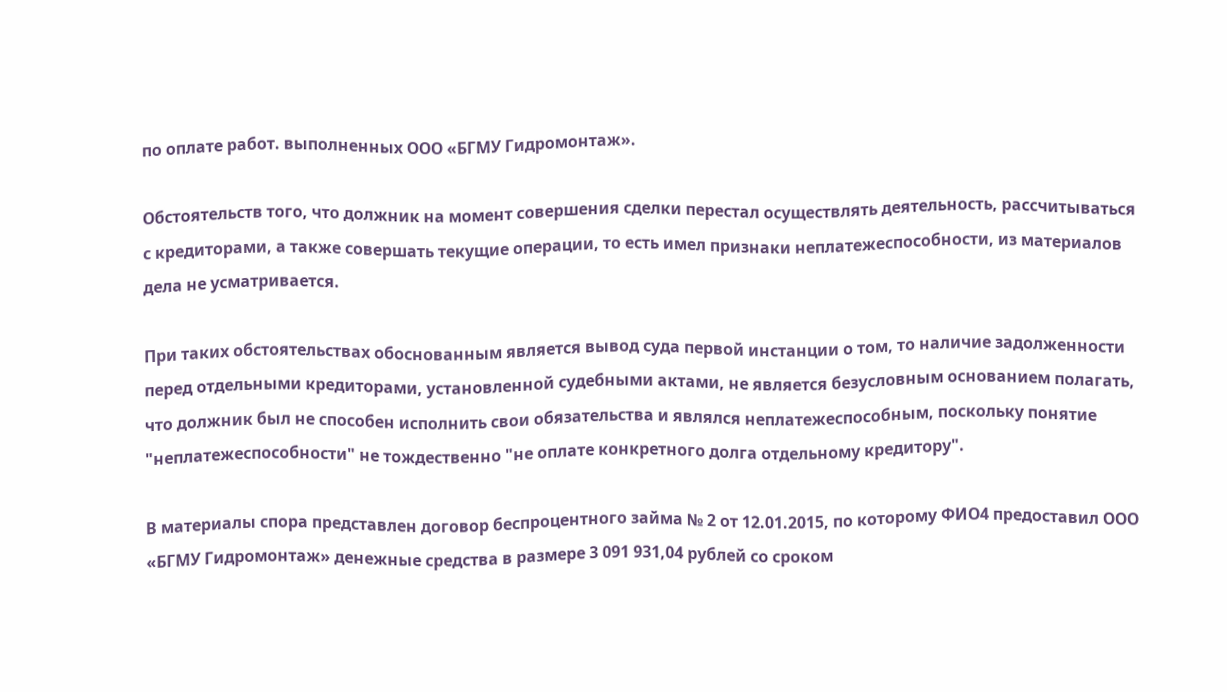по оплате работ. выполненных ООО «БГМУ Гидромонтаж».

Обстоятельств того, что должник на момент совершения сделки перестал осуществлять деятельность, рассчитываться с кредиторами, а также совершать текущие операции, то есть имел признаки неплатежеспособности, из материалов дела не усматривается.

При таких обстоятельствах обоснованным является вывод суда первой инстанции о том, то наличие задолженности перед отдельными кредиторами, установленной судебными актами, не является безусловным основанием полагать, что должник был не способен исполнить свои обязательства и являлся неплатежеспособным, поскольку понятие "неплатежеспособности" не тождественно "не оплате конкретного долга отдельному кредитору".

В материалы спора представлен договор беспроцентного займа № 2 от 12.01.2015, по которому ФИО4 предоставил ООО «БГМУ Гидромонтаж» денежные средства в размере 3 091 931,04 рублей со сроком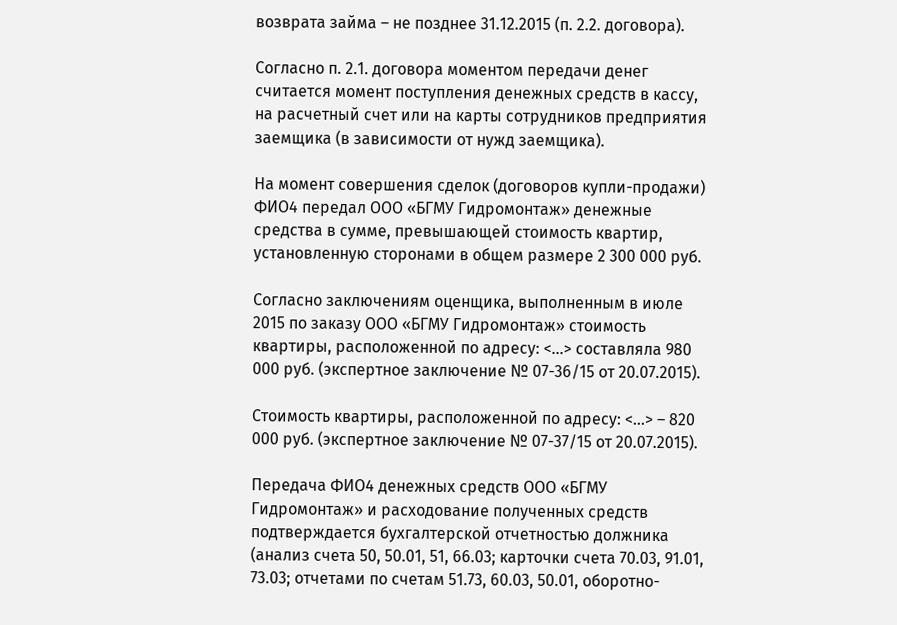возврата займа – не позднее 31.12.2015 (п. 2.2. договора).

Согласно п. 2.1. договора моментом передачи денег считается момент поступления денежных средств в кассу, на расчетный счет или на карты сотрудников предприятия заемщика (в зависимости от нужд заемщика).

На момент совершения сделок (договоров купли-продажи) ФИО4 передал ООО «БГМУ Гидромонтаж» денежные средства в сумме, превышающей стоимость квартир, установленную сторонами в общем размере 2 300 000 руб.

Согласно заключениям оценщика, выполненным в июле 2015 по заказу ООО «БГМУ Гидромонтаж» стоимость квартиры, расположенной по адресу: <...> составляла 980 000 руб. (экспертное заключение № 07-36/15 от 20.07.2015).

Стоимость квартиры, расположенной по адресу: <...> – 820 000 руб. (экспертное заключение № 07-37/15 от 20.07.2015).

Передача ФИО4 денежных средств ООО «БГМУ Гидромонтаж» и расходование полученных средств подтверждается бухгалтерской отчетностью должника (анализ счета 50, 50.01, 51, 66.03; карточки счета 70.03, 91.01, 73.03; отчетами по счетам 51.73, 60.03, 50.01, оборотно-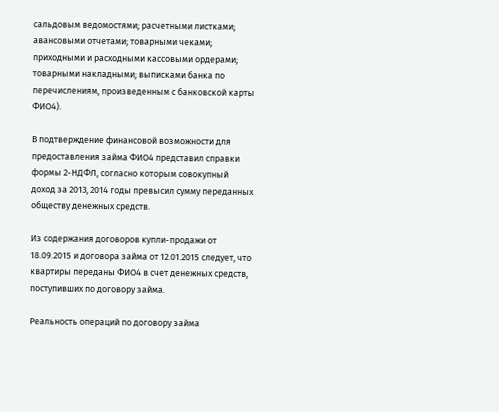сальдовым ведомостями; расчетными листками; авансовыми отчетами; товарными чеками; приходными и расходными кассовыми ордерами; товарными накладными; выписками банка по перечислениям, произведенным с банковской карты ФИО4).

В подтверждение финансовой возможности для предоставления займа ФИО4 представил справки формы 2-НДФЛ, согласно которым совокупный доход за 2013, 2014 годы превысил сумму переданных обществу денежных средств.

Из содержания договоров купли-продажи от 18.09.2015 и договора займа от 12.01.2015 следует, что квартиры переданы ФИО4 в счет денежных средств, поступивших по договору займа.

Реальность операций по договору займа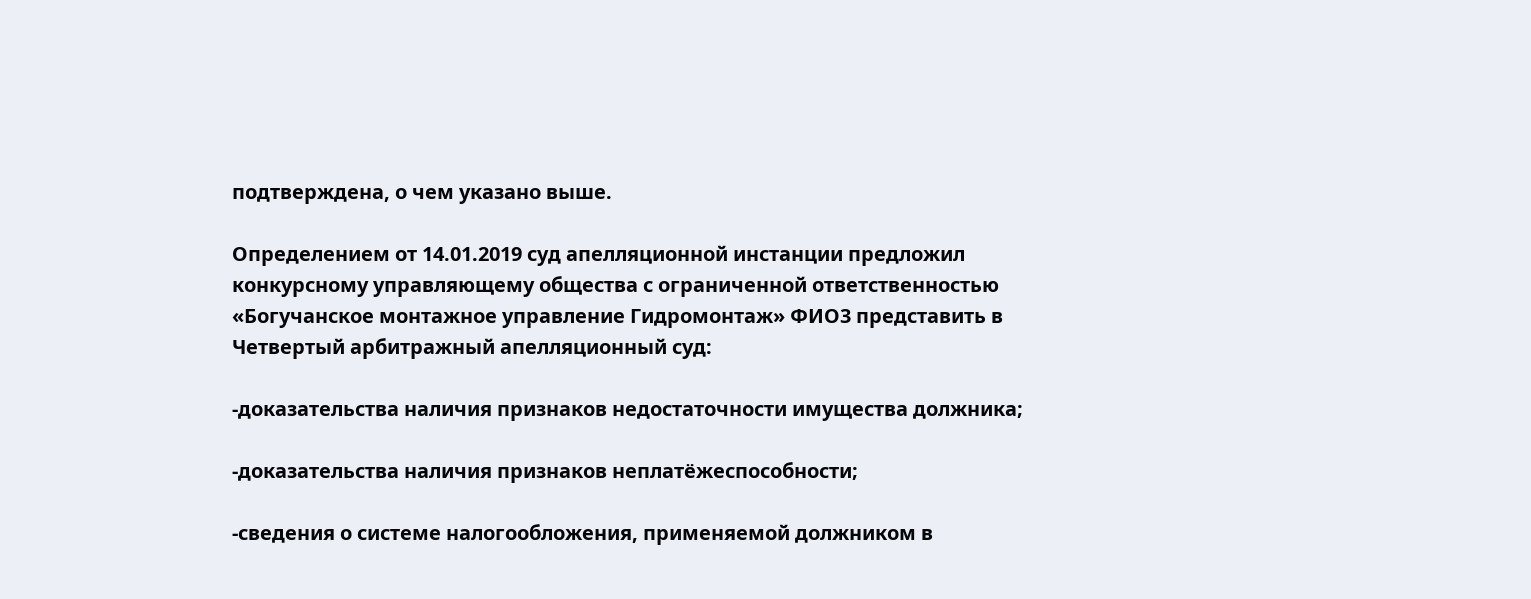подтверждена, о чем указано выше.

Определением от 14.01.2019 суд апелляционной инстанции предложил конкурсному управляющему общества с ограниченной ответственностью «Богучанское монтажное управление Гидромонтаж» ФИО3 представить в Четвертый арбитражный апелляционный суд:

-доказательства наличия признаков недостаточности имущества должника;

-доказательства наличия признаков неплатёжеспособности;

-сведения о системе налогообложения, применяемой должником в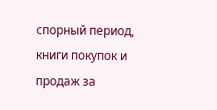спорный период, книги покупок и продаж за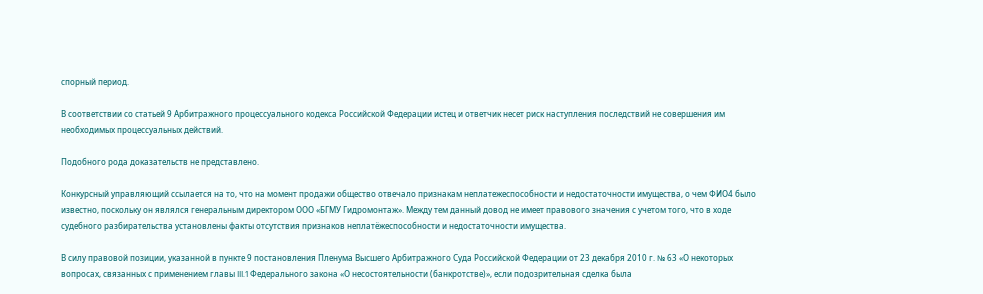спорный период.

В соответствии со статьей 9 Арбитражного процессуального кодекса Российской Федерации истец и ответчик несет риск наступления последствий не совершения им необходимых процессуальных действий.

Подобного рода доказательств не представлено.

Конкурсный управляющий ссылается на то, что на момент продажи общество отвечало признакам неплатежеспособности и недостаточности имущества, о чем ФИО4 было известно, поскольку он являлся генеральным директором ООО «БГМУ Гидромонтаж». Между тем данный довод не имеет правового значения с учетом того, что в ходе судебного разбирательства установлены факты отсутствия признаков неплатёжеспособности и недостаточности имущества.

В силу правовой позиции, указанной в пункте 9 постановления Пленума Высшего Арбитражного Суда Российской Федерации от 23 декабря 2010 г. № 63 «О некоторых вопросах, связанных с применением главы III.1 Федерального закона «О несостоятельности (банкротстве)», если подозрительная сделка была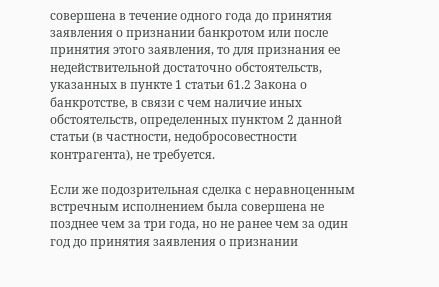совершена в течение одного года до принятия заявления о признании банкротом или после принятия этого заявления, то для признания ее недействительной достаточно обстоятельств, указанных в пункте 1 статьи 61.2 Закона о банкротстве, в связи с чем наличие иных обстоятельств, определенных пунктом 2 данной статьи (в частности, недобросовестности контрагента), не требуется.

Если же подозрительная сделка с неравноценным встречным исполнением была совершена не позднее чем за три года, но не ранее чем за один год до принятия заявления о признании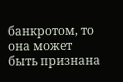банкротом, то она может быть признана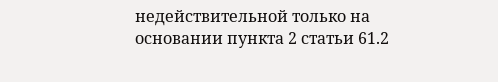недействительной только на основании пункта 2 статьи 61.2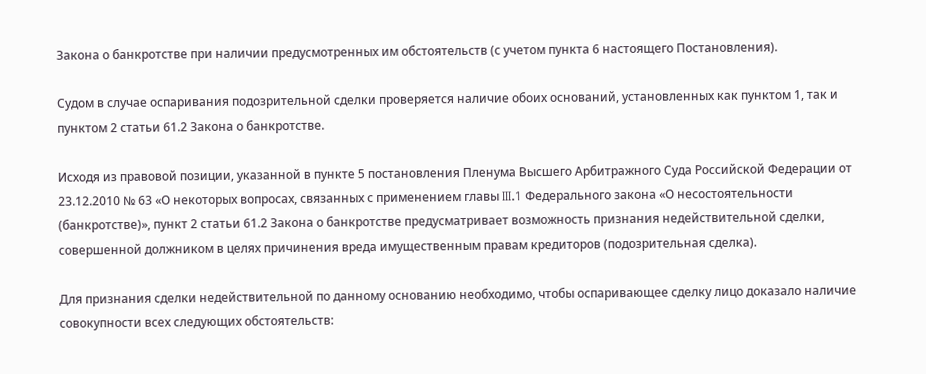Закона о банкротстве при наличии предусмотренных им обстоятельств (с учетом пункта 6 настоящего Постановления).

Судом в случае оспаривания подозрительной сделки проверяется наличие обоих оснований, установленных как пунктом 1, так и пунктом 2 статьи 61.2 Закона о банкротстве.

Исходя из правовой позиции, указанной в пункте 5 постановления Пленума Высшего Арбитражного Суда Российской Федерации от 23.12.2010 № 63 «О некоторых вопросах, связанных с применением главы III.1 Федерального закона «О несостоятельности (банкротстве)», пункт 2 статьи 61.2 Закона о банкротстве предусматривает возможность признания недействительной сделки, совершенной должником в целях причинения вреда имущественным правам кредиторов (подозрительная сделка).

Для признания сделки недействительной по данному основанию необходимо, чтобы оспаривающее сделку лицо доказало наличие совокупности всех следующих обстоятельств: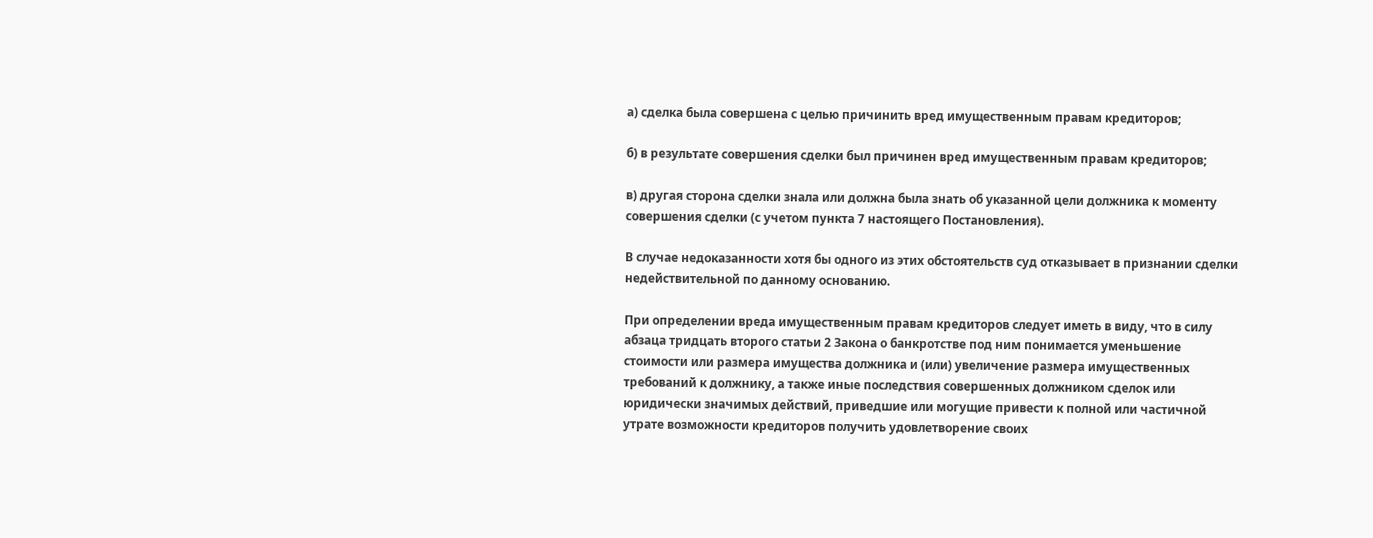а) сделка была совершена с целью причинить вред имущественным правам кредиторов;

б) в результате совершения сделки был причинен вред имущественным правам кредиторов;

в) другая сторона сделки знала или должна была знать об указанной цели должника к моменту совершения сделки (с учетом пункта 7 настоящего Постановления).

В случае недоказанности хотя бы одного из этих обстоятельств суд отказывает в признании сделки недействительной по данному основанию.

При определении вреда имущественным правам кредиторов следует иметь в виду, что в силу абзаца тридцать второго статьи 2 Закона о банкротстве под ним понимается уменьшение стоимости или размера имущества должника и (или) увеличение размера имущественных требований к должнику, а также иные последствия совершенных должником сделок или юридически значимых действий, приведшие или могущие привести к полной или частичной утрате возможности кредиторов получить удовлетворение своих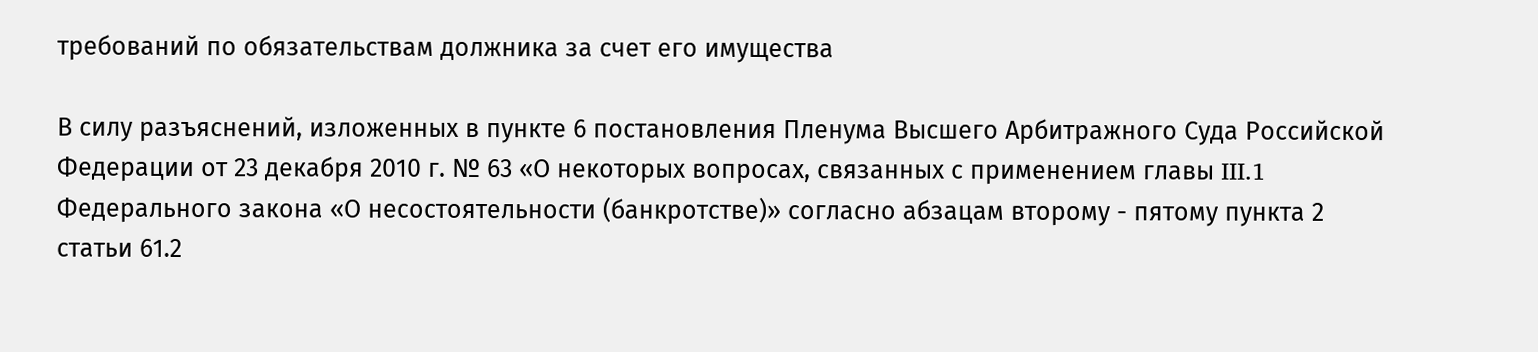требований по обязательствам должника за счет его имущества

В силу разъяснений, изложенных в пункте 6 постановления Пленума Высшего Арбитражного Суда Российской Федерации от 23 декабря 2010 г. № 63 «О некоторых вопросах, связанных с применением главы III.1 Федерального закона «О несостоятельности (банкротстве)» согласно абзацам второму - пятому пункта 2 статьи 61.2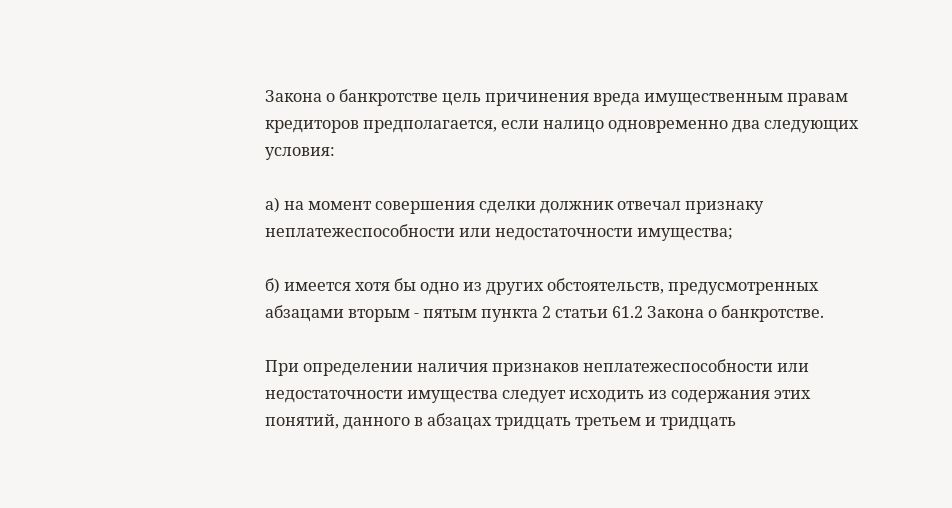Закона о банкротстве цель причинения вреда имущественным правам кредиторов предполагается, если налицо одновременно два следующих условия:

а) на момент совершения сделки должник отвечал признаку неплатежеспособности или недостаточности имущества;

б) имеется хотя бы одно из других обстоятельств, предусмотренных абзацами вторым - пятым пункта 2 статьи 61.2 Закона о банкротстве.

При определении наличия признаков неплатежеспособности или недостаточности имущества следует исходить из содержания этих понятий, данного в абзацах тридцать третьем и тридцать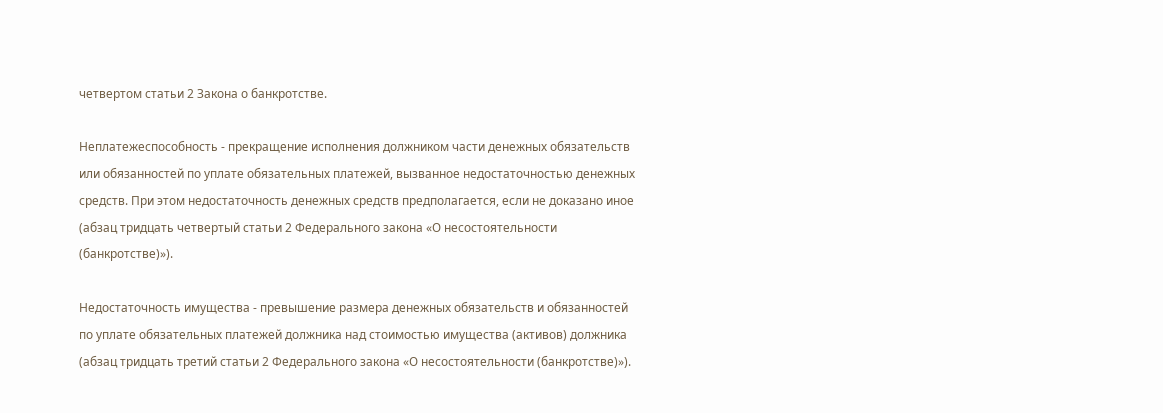четвертом статьи 2 Закона о банкротстве.

Неплатежеспособность - прекращение исполнения должником части денежных обязательств или обязанностей по уплате обязательных платежей, вызванное недостаточностью денежных средств. При этом недостаточность денежных средств предполагается, если не доказано иное (абзац тридцать четвертый статьи 2 Федерального закона «О несостоятельности (банкротстве)»).

Недостаточность имущества - превышение размера денежных обязательств и обязанностей по уплате обязательных платежей должника над стоимостью имущества (активов) должника (абзац тридцать третий статьи 2 Федерального закона «О несостоятельности (банкротстве)»).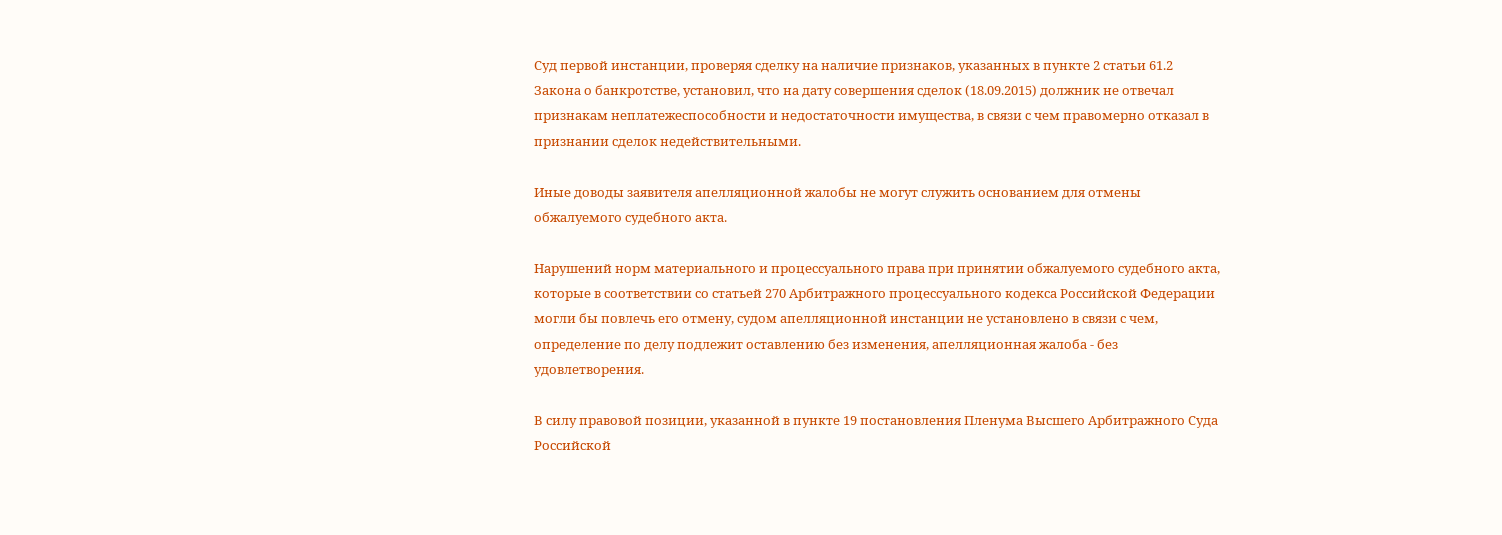Суд первой инстанции, проверяя сделку на наличие признаков, указанных в пункте 2 статьи 61.2 Закона о банкротстве, установил, что на дату совершения сделок (18.09.2015) должник не отвечал признакам неплатежеспособности и недостаточности имущества, в связи с чем правомерно отказал в признании сделок недействительными.

Иные доводы заявителя апелляционной жалобы не могут служить основанием для отмены обжалуемого судебного акта.

Нарушений норм материального и процессуального права при принятии обжалуемого судебного акта, которые в соответствии со статьей 270 Арбитражного процессуального кодекса Российской Федерации могли бы повлечь его отмену, судом апелляционной инстанции не установлено в связи с чем, определение по делу подлежит оставлению без изменения, апелляционная жалоба - без удовлетворения.

В силу правовой позиции, указанной в пункте 19 постановления Пленума Высшего Арбитражного Суда Российской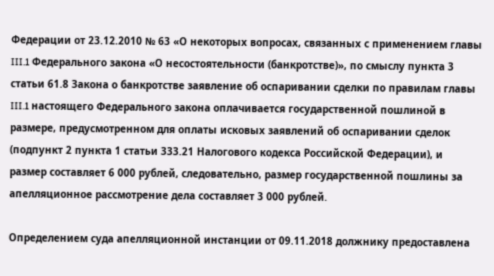Федерации от 23.12.2010 № 63 «О некоторых вопросах, связанных с применением главы III.1 Федерального закона «О несостоятельности (банкротстве)», по смыслу пункта 3 статьи 61.8 Закона о банкротстве заявление об оспаривании сделки по правилам главы III.1 настоящего Федерального закона оплачивается государственной пошлиной в размере, предусмотренном для оплаты исковых заявлений об оспаривании сделок (подпункт 2 пункта 1 статьи 333.21 Налогового кодекса Российской Федерации), и размер составляет 6 000 рублей, следовательно, размер государственной пошлины за апелляционное рассмотрение дела составляет 3 000 рублей.

Определением суда апелляционной инстанции от 09.11.2018 должнику предоставлена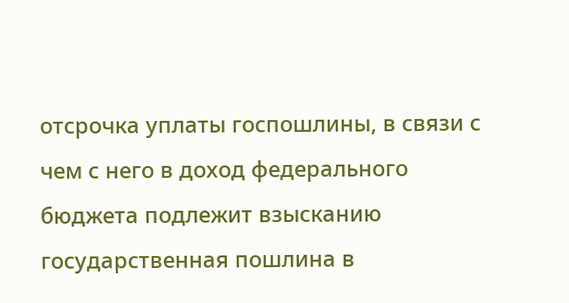отсрочка уплаты госпошлины, в связи с чем с него в доход федерального бюджета подлежит взысканию государственная пошлина в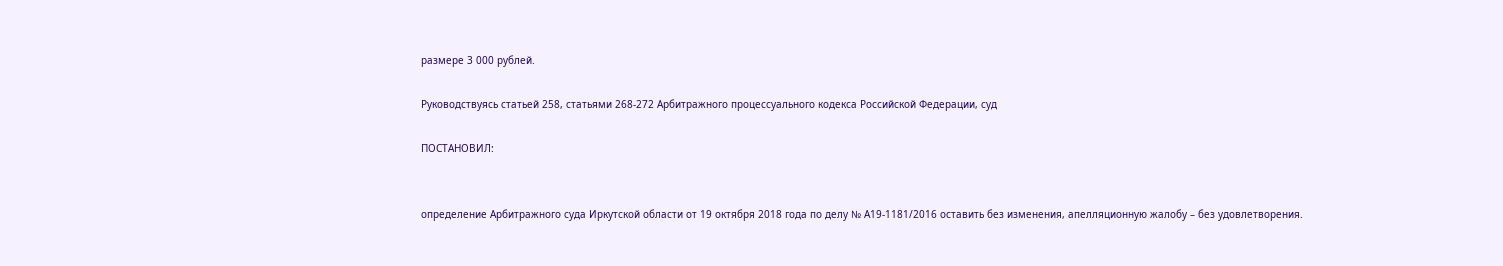размере 3 000 рублей.

Руководствуясь статьей 258, статьями 268-272 Арбитражного процессуального кодекса Российской Федерации, суд

ПОСТАНОВИЛ:


определение Арбитражного суда Иркутской области от 19 октября 2018 года по делу № А19-1181/2016 оставить без изменения, апелляционную жалобу – без удовлетворения.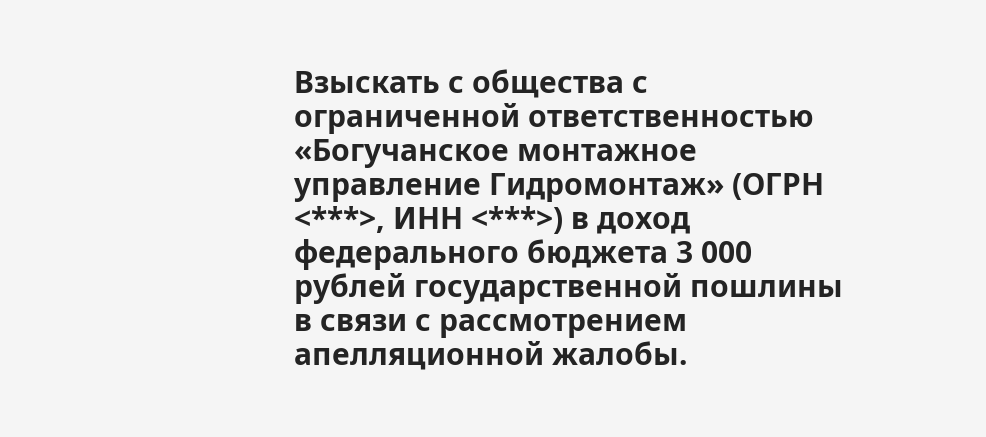Взыскать с общества с ограниченной ответственностью «Богучанское монтажное управление Гидромонтаж» (ОГРН <***>, ИНН <***>) в доход федерального бюджета 3 000 рублей государственной пошлины в связи с рассмотрением апелляционной жалобы.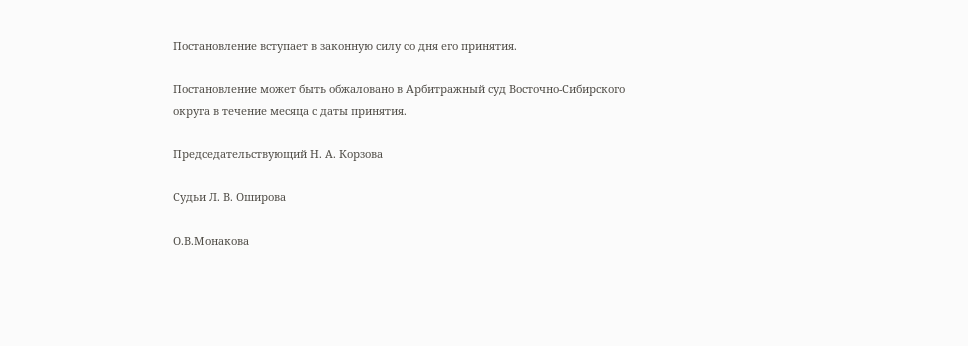Постановление вступает в законную силу со дня его принятия.

Постановление может быть обжаловано в Арбитражный суд Восточно-Сибирского округа в течение месяца с даты принятия.

Председательствующий Н. А. Корзова

Судьи Л. В. Оширова

О.В.Монакова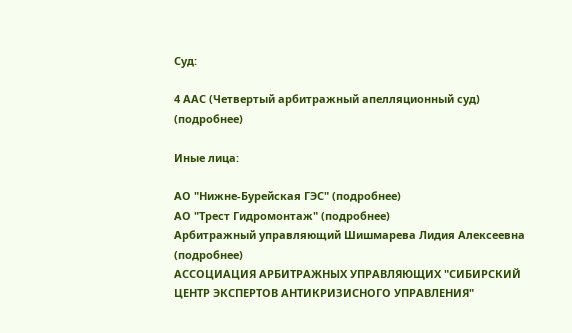Суд:

4 ААС (Четвертый арбитражный апелляционный суд) (подробнее)

Иные лица:

АО "Нижне-Бурейская ГЭС" (подробнее)
АО "Трест Гидромонтаж" (подробнее)
Арбитражный управляющий Шишмарева Лидия Алексеевна (подробнее)
АССОЦИАЦИЯ АРБИТРАЖНЫХ УПРАВЛЯЮЩИХ "СИБИРСКИЙ ЦЕНТР ЭКСПЕРТОВ АНТИКРИЗИСНОГО УПРАВЛЕНИЯ"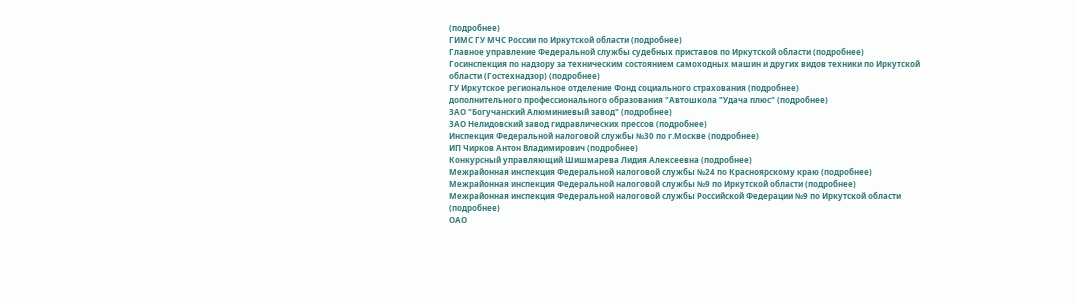(подробнее)
ГИМС ГУ МЧС России по Иркутской области (подробнее)
Главное управление Федеральной службы судебных приставов по Иркутской области (подробнее)
Госинспекция по надзору за техническим состоянием самоходных машин и других видов техники по Иркутской области (Гостехнадзор) (подробнее)
ГУ Иркутское региональное отделение Фонд социального страхования (подробнее)
дополнительного профессионального образования "Автошкола "Удача плюс" (подробнее)
ЗАО "Богучанский Алюминиевый завод" (подробнее)
ЗАО Нелидовский завод гидравлических прессов (подробнее)
Инспекция Федеральной налоговой службы №30 по г.Москве (подробнее)
ИП Чирков Антон Владимирович (подробнее)
Конкурсный управляющий Шишмарева Лидия Алексеевна (подробнее)
Межрайонная инспекция Федеральной налоговой службы №24 по Красноярскому краю (подробнее)
Межрайонная инспекция Федеральной налоговой службы №9 по Иркутской области (подробнее)
Межрайонная инспекция Федеральной налоговой службы Российской Федерации №9 по Иркутской области (подробнее)
ОАО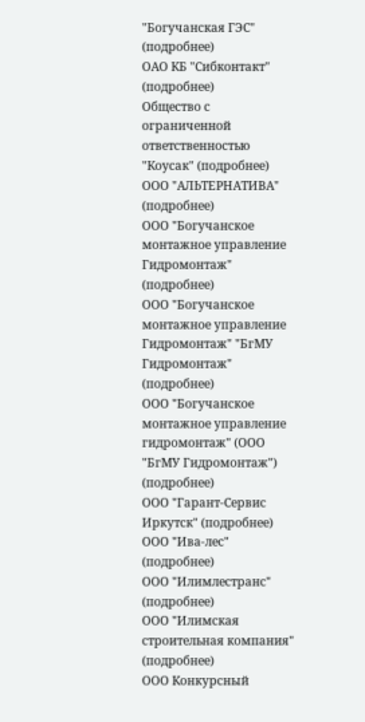"Богучанская ГЭС" (подробнее)
ОАО КБ "Сибконтакт" (подробнее)
Общество с ограниченной ответственностью "Коусак" (подробнее)
ООО "АЛЬТЕРНАТИВА" (подробнее)
ООО "Богучанское монтажное управление Гидромонтаж" (подробнее)
ООО "Богучанское монтажное управление Гидромонтаж" "БгМУ Гидромонтаж" (подробнее)
ООО "Богучанское монтажное управление гидромонтаж" (ООО "БгМУ Гидромонтаж") (подробнее)
ООО "Гарант-Сервис Иркутск" (подробнее)
ООО "Ива-лес" (подробнее)
ООО "Илимлестранс" (подробнее)
ООО "Илимская строительная компания" (подробнее)
ООО Конкурсный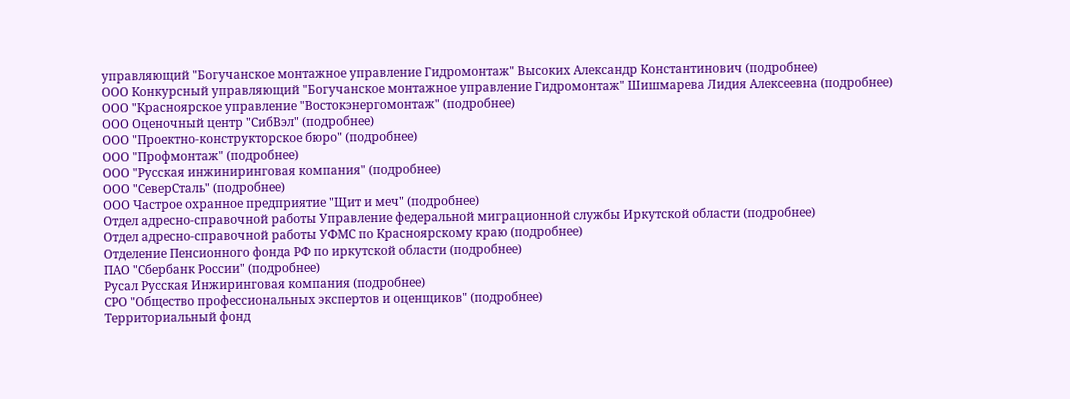управляющий "Богучанское монтажное управление Гидромонтаж" Высоких Александр Константинович (подробнее)
ООО Конкурсный управляющий "Богучанское монтажное управление Гидромонтаж" Шишмарева Лидия Алексеевна (подробнее)
ООО "Красноярское управление "Востокэнергомонтаж" (подробнее)
ООО Оценочный центр "СибВэл" (подробнее)
ООО "Проектно-конструкторское бюро" (подробнее)
ООО "Профмонтаж" (подробнее)
ООО "Русская инжиниринговая компания" (подробнее)
ООО "СеверСталь" (подробнее)
ООО Частрое охранное предприятие "Щит и меч" (подробнее)
Отдел адресно-справочной работы Управление федеральной миграционной службы Иркутской области (подробнее)
Отдел адресно-справочной работы УФМС по Красноярскому краю (подробнее)
Отделение Пенсионного фонда РФ по иркутской области (подробнее)
ПАО "Сбербанк России" (подробнее)
Русал Русская Инжиринговая компания (подробнее)
СРО "Общество профессиональных экспертов и оценщиков" (подробнее)
Территориальный фонд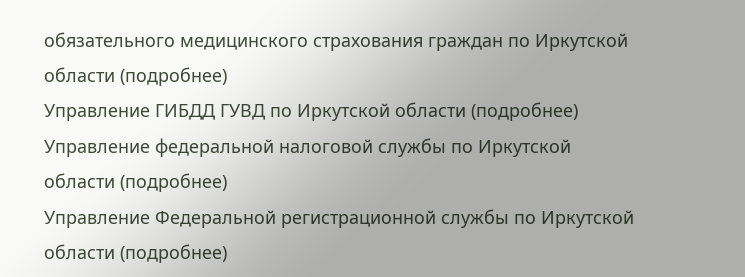обязательного медицинского страхования граждан по Иркутской области (подробнее)
Управление ГИБДД ГУВД по Иркутской области (подробнее)
Управление федеральной налоговой службы по Иркутской области (подробнее)
Управление Федеральной регистрационной службы по Иркутской области (подробнее)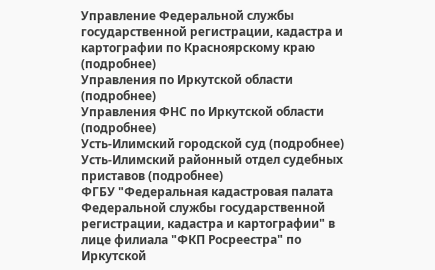Управление Федеральной службы государственной регистрации, кадастра и картографии по Красноярскому краю (подробнее)
Управления по Иркутской области (подробнее)
Управления ФНС по Иркутской области (подробнее)
Усть-Илимский городской суд (подробнее)
Усть-Илимский районный отдел судебных приставов (подробнее)
ФГБУ "Федеральная кадастровая палата Федеральной службы государственной регистрации, кадастра и картографии" в лице филиала "ФКП Росреестра" по Иркутской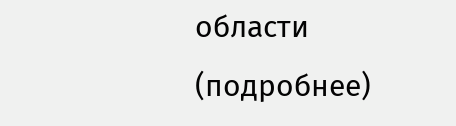области (подробнее)